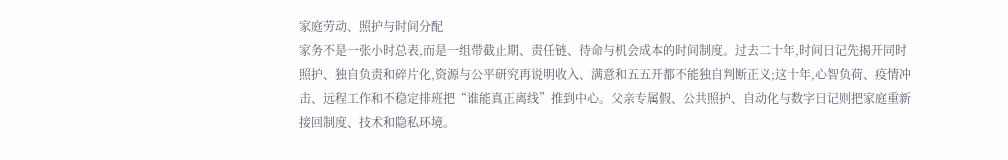家庭劳动、照护与时间分配
家务不是一张小时总表,而是一组带截止期、责任链、待命与机会成本的时间制度。过去二十年,时间日记先揭开同时照护、独自负责和碎片化,资源与公平研究再说明收入、满意和五五开都不能独自判断正义;这十年,心智负荷、疫情冲击、远程工作和不稳定排班把“谁能真正离线”推到中心。父亲专属假、公共照护、自动化与数字日记则把家庭重新接回制度、技术和隐私环境。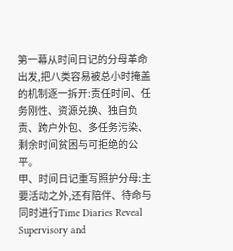第一幕从时间日记的分母革命出发,把八类容易被总小时掩盖的机制逐一拆开:责任时间、任务刚性、资源兑换、独自负责、跨户外包、多任务污染、剩余时间贫困与可拒绝的公平。
甲、时间日记重写照护分母:主要活动之外,还有陪伴、待命与同时进行Time Diaries Reveal Supervisory and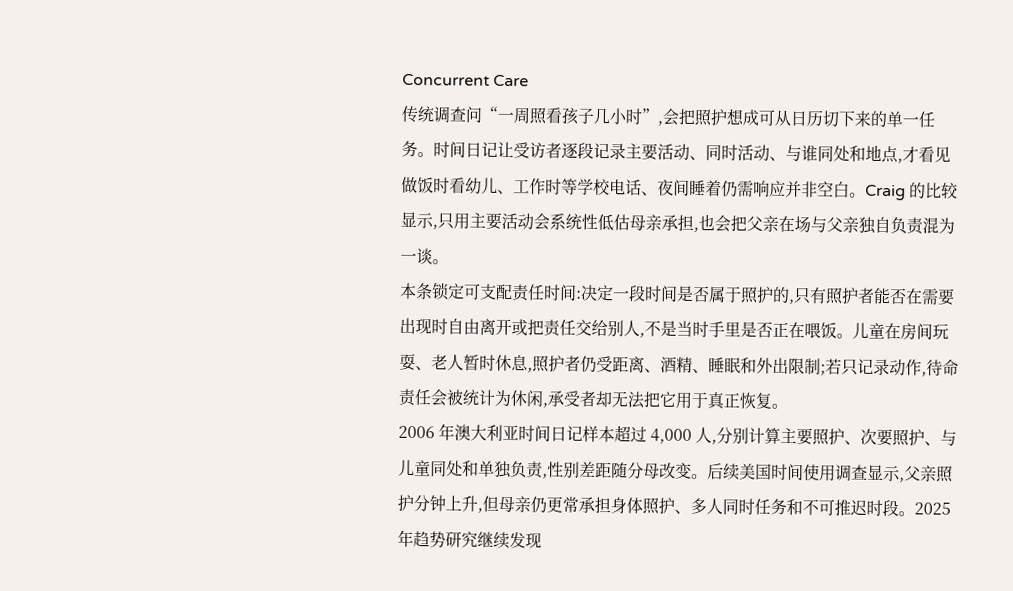Concurrent Care
传统调查问“一周照看孩子几小时”,会把照护想成可从日历切下来的单一任务。时间日记让受访者逐段记录主要活动、同时活动、与谁同处和地点,才看见做饭时看幼儿、工作时等学校电话、夜间睡着仍需响应并非空白。Craig 的比较显示,只用主要活动会系统性低估母亲承担,也会把父亲在场与父亲独自负责混为一谈。
本条锁定可支配责任时间:决定一段时间是否属于照护的,只有照护者能否在需要出现时自由离开或把责任交给别人,不是当时手里是否正在喂饭。儿童在房间玩耍、老人暂时休息,照护者仍受距离、酒精、睡眠和外出限制;若只记录动作,待命责任会被统计为休闲,承受者却无法把它用于真正恢复。
2006 年澳大利亚时间日记样本超过 4,000 人,分别计算主要照护、次要照护、与儿童同处和单独负责,性别差距随分母改变。后续美国时间使用调查显示,父亲照护分钟上升,但母亲仍更常承担身体照护、多人同时任务和不可推迟时段。2025 年趋势研究继续发现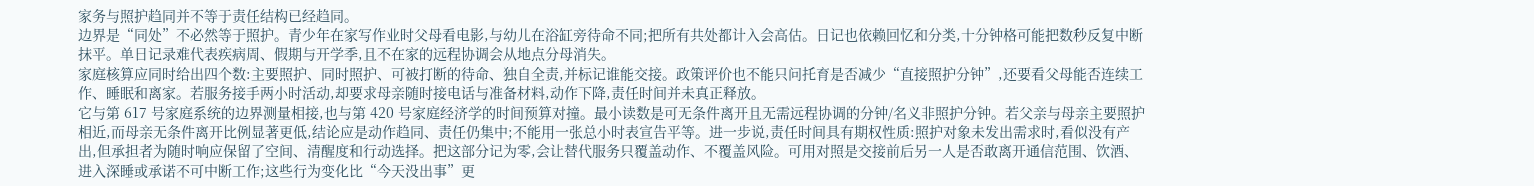家务与照护趋同并不等于责任结构已经趋同。
边界是“同处”不必然等于照护。青少年在家写作业时父母看电影,与幼儿在浴缸旁待命不同;把所有共处都计入会高估。日记也依赖回忆和分类,十分钟格可能把数秒反复中断抹平。单日记录难代表疾病周、假期与开学季,且不在家的远程协调会从地点分母消失。
家庭核算应同时给出四个数:主要照护、同时照护、可被打断的待命、独自全责,并标记谁能交接。政策评价也不能只问托育是否减少“直接照护分钟”,还要看父母能否连续工作、睡眠和离家。若服务接手两小时活动,却要求母亲随时接电话与准备材料,动作下降,责任时间并未真正释放。
它与第 617 号家庭系统的边界测量相接,也与第 420 号家庭经济学的时间预算对撞。最小读数是可无条件离开且无需远程协调的分钟/名义非照护分钟。若父亲与母亲主要照护相近,而母亲无条件离开比例显著更低,结论应是动作趋同、责任仍集中;不能用一张总小时表宣告平等。进一步说,责任时间具有期权性质:照护对象未发出需求时,看似没有产出,但承担者为随时响应保留了空间、清醒度和行动选择。把这部分记为零,会让替代服务只覆盖动作、不覆盖风险。可用对照是交接前后另一人是否敢离开通信范围、饮酒、进入深睡或承诺不可中断工作;这些行为变化比“今天没出事”更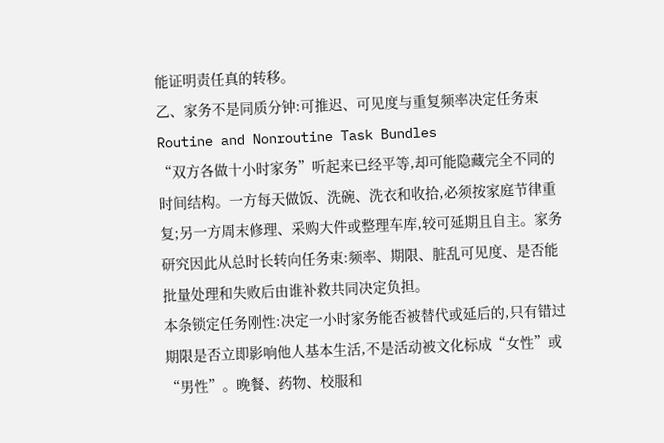能证明责任真的转移。
乙、家务不是同质分钟:可推迟、可见度与重复频率决定任务束Routine and Nonroutine Task Bundles
“双方各做十小时家务”听起来已经平等,却可能隐藏完全不同的时间结构。一方每天做饭、洗碗、洗衣和收拾,必须按家庭节律重复;另一方周末修理、采购大件或整理车库,较可延期且自主。家务研究因此从总时长转向任务束:频率、期限、脏乱可见度、是否能批量处理和失败后由谁补救共同决定负担。
本条锁定任务刚性:决定一小时家务能否被替代或延后的,只有错过期限是否立即影响他人基本生活,不是活动被文化标成“女性”或“男性”。晚餐、药物、校服和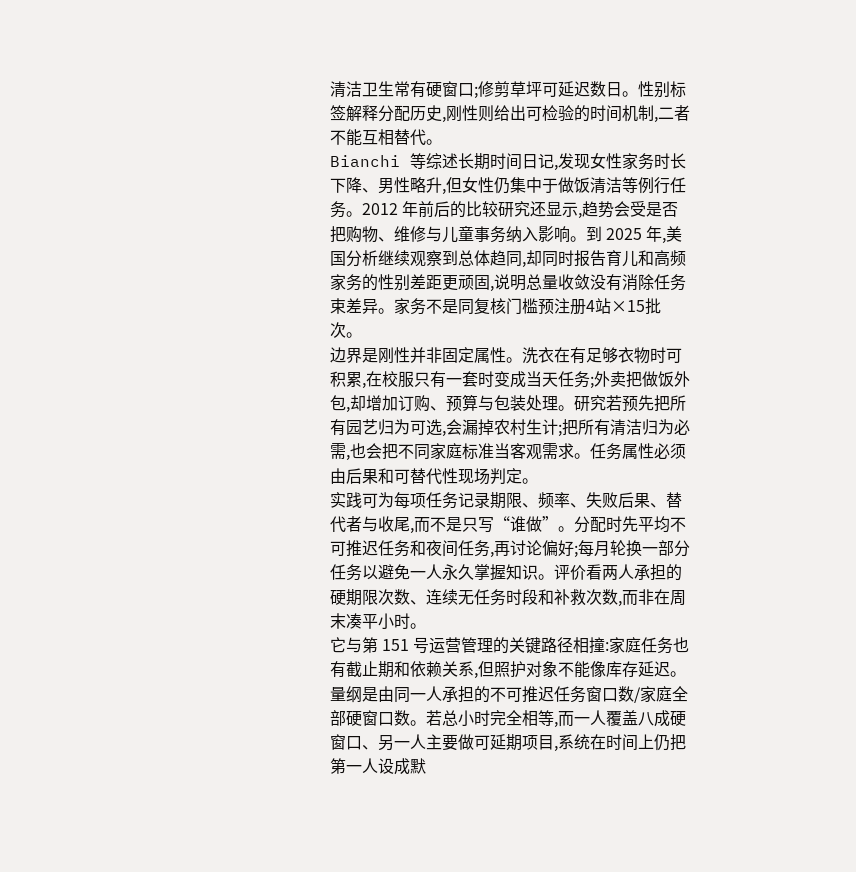清洁卫生常有硬窗口;修剪草坪可延迟数日。性别标签解释分配历史,刚性则给出可检验的时间机制,二者不能互相替代。
Bianchi 等综述长期时间日记,发现女性家务时长下降、男性略升,但女性仍集中于做饭清洁等例行任务。2012 年前后的比较研究还显示,趋势会受是否把购物、维修与儿童事务纳入影响。到 2025 年,美国分析继续观察到总体趋同,却同时报告育儿和高频家务的性别差距更顽固,说明总量收敛没有消除任务束差异。家务不是同复核门槛预注册4站×15批次。
边界是刚性并非固定属性。洗衣在有足够衣物时可积累,在校服只有一套时变成当天任务;外卖把做饭外包,却增加订购、预算与包装处理。研究若预先把所有园艺归为可选,会漏掉农村生计;把所有清洁归为必需,也会把不同家庭标准当客观需求。任务属性必须由后果和可替代性现场判定。
实践可为每项任务记录期限、频率、失败后果、替代者与收尾,而不是只写“谁做”。分配时先平均不可推迟任务和夜间任务,再讨论偏好;每月轮换一部分任务以避免一人永久掌握知识。评价看两人承担的硬期限次数、连续无任务时段和补救次数,而非在周末凑平小时。
它与第 151 号运营管理的关键路径相撞:家庭任务也有截止期和依赖关系,但照护对象不能像库存延迟。量纲是由同一人承担的不可推迟任务窗口数/家庭全部硬窗口数。若总小时完全相等,而一人覆盖八成硬窗口、另一人主要做可延期项目,系统在时间上仍把第一人设成默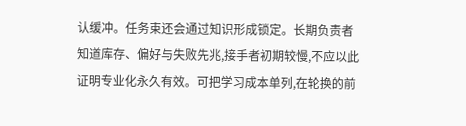认缓冲。任务束还会通过知识形成锁定。长期负责者知道库存、偏好与失败先兆,接手者初期较慢,不应以此证明专业化永久有效。可把学习成本单列,在轮换的前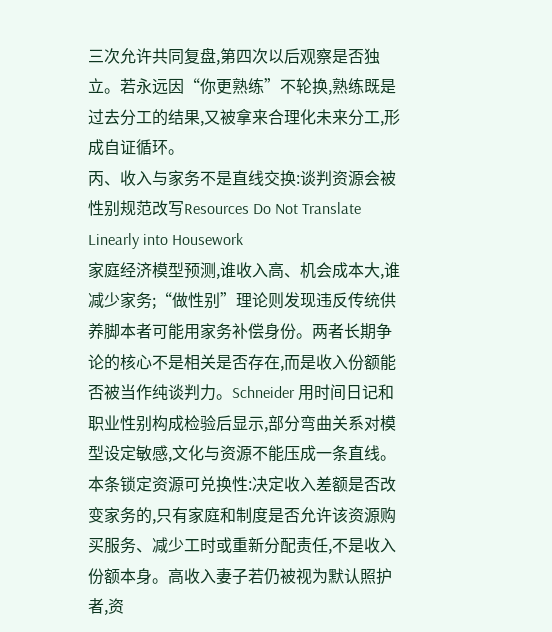三次允许共同复盘,第四次以后观察是否独立。若永远因“你更熟练”不轮换,熟练既是过去分工的结果,又被拿来合理化未来分工,形成自证循环。
丙、收入与家务不是直线交换:谈判资源会被性别规范改写Resources Do Not Translate Linearly into Housework
家庭经济模型预测,谁收入高、机会成本大,谁减少家务;“做性别”理论则发现违反传统供养脚本者可能用家务补偿身份。两者长期争论的核心不是相关是否存在,而是收入份额能否被当作纯谈判力。Schneider 用时间日记和职业性别构成检验后显示,部分弯曲关系对模型设定敏感,文化与资源不能压成一条直线。
本条锁定资源可兑换性:决定收入差额是否改变家务的,只有家庭和制度是否允许该资源购买服务、减少工时或重新分配责任,不是收入份额本身。高收入妻子若仍被视为默认照护者,资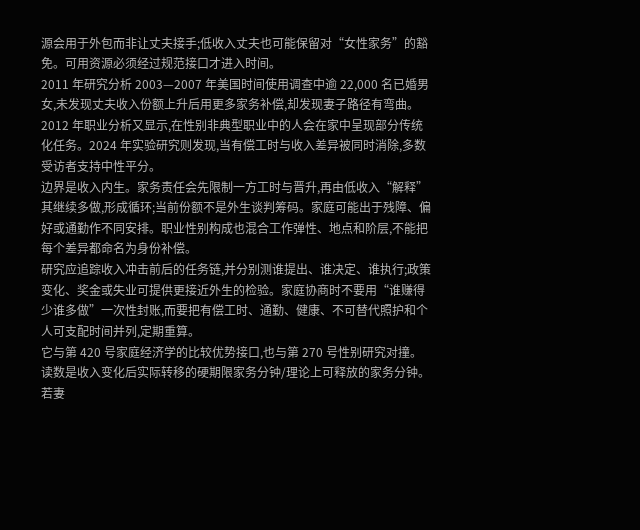源会用于外包而非让丈夫接手;低收入丈夫也可能保留对“女性家务”的豁免。可用资源必须经过规范接口才进入时间。
2011 年研究分析 2003—2007 年美国时间使用调查中逾 22,000 名已婚男女,未发现丈夫收入份额上升后用更多家务补偿,却发现妻子路径有弯曲。2012 年职业分析又显示,在性别非典型职业中的人会在家中呈现部分传统化任务。2024 年实验研究则发现,当有偿工时与收入差异被同时消除,多数受访者支持中性平分。
边界是收入内生。家务责任会先限制一方工时与晋升,再由低收入“解释”其继续多做,形成循环;当前份额不是外生谈判筹码。家庭可能出于残障、偏好或通勤作不同安排。职业性别构成也混合工作弹性、地点和阶层,不能把每个差异都命名为身份补偿。
研究应追踪收入冲击前后的任务链,并分别测谁提出、谁决定、谁执行;政策变化、奖金或失业可提供更接近外生的检验。家庭协商时不要用“谁赚得少谁多做”一次性封账,而要把有偿工时、通勤、健康、不可替代照护和个人可支配时间并列,定期重算。
它与第 420 号家庭经济学的比较优势接口,也与第 270 号性别研究对撞。读数是收入变化后实际转移的硬期限家务分钟/理论上可释放的家务分钟。若妻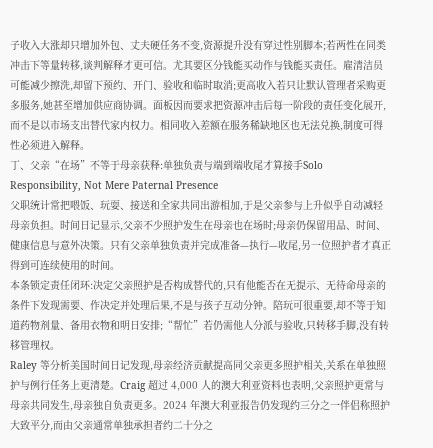子收入大涨却只增加外包、丈夫硬任务不变,资源提升没有穿过性别脚本;若两性在同类冲击下等量转移,谈判解释才更可信。尤其要区分钱能买动作与钱能买责任。雇清洁员可能减少擦洗,却留下预约、开门、验收和临时取消;更高收入若只让默认管理者采购更多服务,她甚至增加供应商协调。面板因而要求把资源冲击后每一阶段的责任变化展开,而不是以市场支出替代家内权力。相同收入差额在服务稀缺地区也无法兑换,制度可得性必须进入解释。
丁、父亲“在场”不等于母亲获释:单独负责与端到端收尾才算接手Solo Responsibility, Not Mere Paternal Presence
父职统计常把喂饭、玩耍、接送和全家共同出游相加,于是父亲参与上升似乎自动减轻母亲负担。时间日记显示,父亲不少照护发生在母亲也在场时;母亲仍保留用品、时间、健康信息与意外决策。只有父亲单独负责并完成准备—执行—收尾,另一位照护者才真正得到可连续使用的时间。
本条锁定责任闭环:决定父亲照护是否构成替代的,只有他能否在无提示、无待命母亲的条件下发现需要、作决定并处理后果,不是与孩子互动分钟。陪玩可很重要,却不等于知道药物剂量、备用衣物和明日安排;“帮忙”若仍需他人分派与验收,只转移手脚,没有转移管理权。
Raley 等分析美国时间日记发现,母亲经济贡献提高同父亲更多照护相关,关系在单独照护与例行任务上更清楚。Craig 超过 4,000 人的澳大利亚资料也表明,父亲照护更常与母亲共同发生,母亲独自负责更多。2024 年澳大利亚报告仍发现约三分之一伴侣称照护大致平分,而由父亲通常单独承担者约二十分之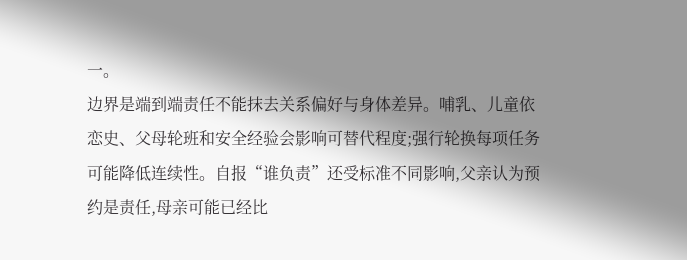一。
边界是端到端责任不能抹去关系偏好与身体差异。哺乳、儿童依恋史、父母轮班和安全经验会影响可替代程度;强行轮换每项任务可能降低连续性。自报“谁负责”还受标准不同影响,父亲认为预约是责任,母亲可能已经比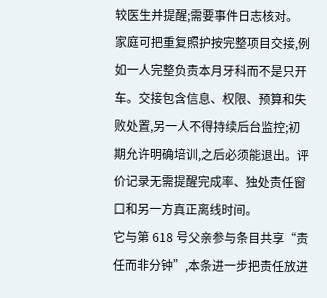较医生并提醒;需要事件日志核对。
家庭可把重复照护按完整项目交接,例如一人完整负责本月牙科而不是只开车。交接包含信息、权限、预算和失败处置,另一人不得持续后台监控;初期允许明确培训,之后必须能退出。评价记录无需提醒完成率、独处责任窗口和另一方真正离线时间。
它与第 618 号父亲参与条目共享“责任而非分钟”,本条进一步把责任放进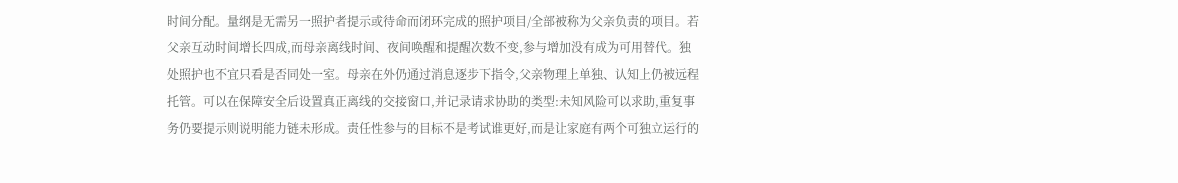时间分配。量纲是无需另一照护者提示或待命而闭环完成的照护项目/全部被称为父亲负责的项目。若父亲互动时间增长四成,而母亲离线时间、夜间唤醒和提醒次数不变,参与增加没有成为可用替代。独处照护也不宜只看是否同处一室。母亲在外仍通过消息逐步下指令,父亲物理上单独、认知上仍被远程托管。可以在保障安全后设置真正离线的交接窗口,并记录请求协助的类型:未知风险可以求助,重复事务仍要提示则说明能力链未形成。责任性参与的目标不是考试谁更好,而是让家庭有两个可独立运行的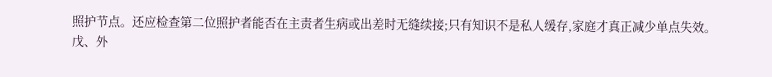照护节点。还应检查第二位照护者能否在主责者生病或出差时无缝续接;只有知识不是私人缓存,家庭才真正减少单点失效。
戊、外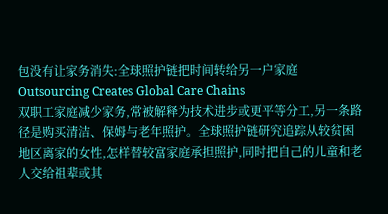包没有让家务消失:全球照护链把时间转给另一户家庭Outsourcing Creates Global Care Chains
双职工家庭减少家务,常被解释为技术进步或更平等分工,另一条路径是购买清洁、保姆与老年照护。全球照护链研究追踪从较贫困地区离家的女性,怎样替较富家庭承担照护,同时把自己的儿童和老人交给祖辈或其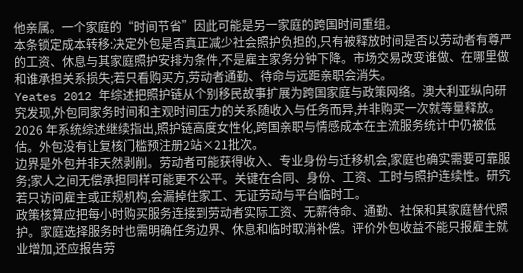他亲属。一个家庭的“时间节省”因此可能是另一家庭的跨国时间重组。
本条锁定成本转移:决定外包是否真正减少社会照护负担的,只有被释放时间是否以劳动者有尊严的工资、休息与其家庭照护安排为条件,不是雇主家务分钟下降。市场交易改变谁做、在哪里做和谁承担关系损失;若只看购买方,劳动者通勤、待命与远距亲职会消失。
Yeates 2012 年综述把照护链从个别移民故事扩展为跨国家庭与政策网络。澳大利亚纵向研究发现,外包同家务时间和主观时间压力的关系随收入与任务而异,并非购买一次就等量释放。2026 年系统综述继续指出,照护链高度女性化,跨国亲职与情感成本在主流服务统计中仍被低估。外包没有让复核门槛预注册2站×21批次。
边界是外包并非天然剥削。劳动者可能获得收入、专业身份与迁移机会,家庭也确实需要可靠服务;家人之间无偿承担同样可能更不公平。关键在合同、身份、工资、工时与照护连续性。研究若只访问雇主或正规机构,会漏掉住家工、无证劳动与平台临时工。
政策核算应把每小时购买服务连接到劳动者实际工资、无薪待命、通勤、社保和其家庭替代照护。家庭选择服务时也需明确任务边界、休息和临时取消补偿。评价外包收益不能只报雇主就业增加,还应报告劳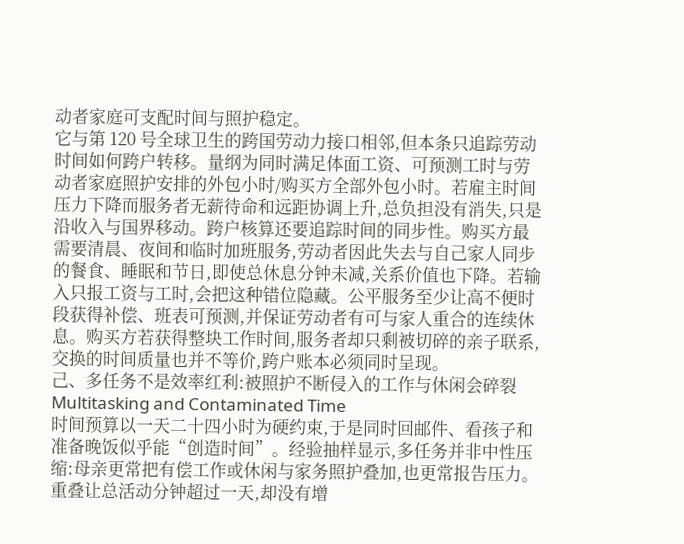动者家庭可支配时间与照护稳定。
它与第 120 号全球卫生的跨国劳动力接口相邻,但本条只追踪劳动时间如何跨户转移。量纲为同时满足体面工资、可预测工时与劳动者家庭照护安排的外包小时/购买方全部外包小时。若雇主时间压力下降而服务者无薪待命和远距协调上升,总负担没有消失,只是沿收入与国界移动。跨户核算还要追踪时间的同步性。购买方最需要清晨、夜间和临时加班服务,劳动者因此失去与自己家人同步的餐食、睡眠和节日,即使总休息分钟未减,关系价值也下降。若输入只报工资与工时,会把这种错位隐藏。公平服务至少让高不便时段获得补偿、班表可预测,并保证劳动者有可与家人重合的连续休息。购买方若获得整块工作时间,服务者却只剩被切碎的亲子联系,交换的时间质量也并不等价,跨户账本必须同时呈现。
己、多任务不是效率红利:被照护不断侵入的工作与休闲会碎裂Multitasking and Contaminated Time
时间预算以一天二十四小时为硬约束,于是同时回邮件、看孩子和准备晚饭似乎能“创造时间”。经验抽样显示,多任务并非中性压缩:母亲更常把有偿工作或休闲与家务照护叠加,也更常报告压力。重叠让总活动分钟超过一天,却没有增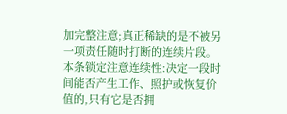加完整注意;真正稀缺的是不被另一项责任随时打断的连续片段。
本条锁定注意连续性:决定一段时间能否产生工作、照护或恢复价值的,只有它是否拥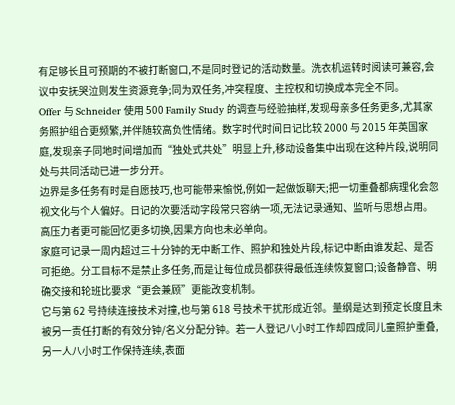有足够长且可预期的不被打断窗口,不是同时登记的活动数量。洗衣机运转时阅读可兼容,会议中安抚哭泣则发生资源竞争;同为双任务,冲突程度、主控权和切换成本完全不同。
Offer 与 Schneider 使用 500 Family Study 的调查与经验抽样,发现母亲多任务更多,尤其家务照护组合更频繁,并伴随较高负性情绪。数字时代时间日记比较 2000 与 2015 年英国家庭,发现亲子同地时间增加而“独处式共处”明显上升,移动设备集中出现在这种片段,说明同处与共同活动已进一步分开。
边界是多任务有时是自愿技巧,也可能带来愉悦,例如一起做饭聊天;把一切重叠都病理化会忽视文化与个人偏好。日记的次要活动字段常只容纳一项,无法记录通知、监听与思想占用。高压力者更可能回忆更多切换,因果方向也未必单向。
家庭可记录一周内超过三十分钟的无中断工作、照护和独处片段,标记中断由谁发起、是否可拒绝。分工目标不是禁止多任务,而是让每位成员都获得最低连续恢复窗口;设备静音、明确交接和轮班比要求“更会兼顾”更能改变机制。
它与第 62 号持续连接技术对撞,也与第 618 号技术干扰形成近邻。量纲是达到预定长度且未被另一责任打断的有效分钟/名义分配分钟。若一人登记八小时工作却四成同儿童照护重叠,另一人八小时工作保持连续,表面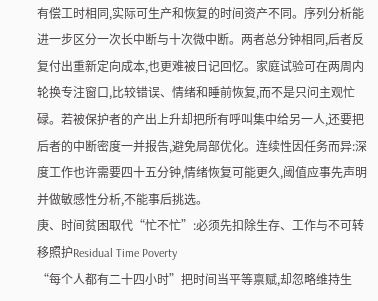有偿工时相同,实际可生产和恢复的时间资产不同。序列分析能进一步区分一次长中断与十次微中断。两者总分钟相同,后者反复付出重新定向成本,也更难被日记回忆。家庭试验可在两周内轮换专注窗口,比较错误、情绪和睡前恢复,而不是只问主观忙碌。若被保护者的产出上升却把所有呼叫集中给另一人,还要把后者的中断密度一并报告,避免局部优化。连续性因任务而异:深度工作也许需要四十五分钟,情绪恢复可能更久,阈值应事先声明并做敏感性分析,不能事后挑选。
庚、时间贫困取代“忙不忙”:必须先扣除生存、工作与不可转移照护Residual Time Poverty
“每个人都有二十四小时”把时间当平等禀赋,却忽略维持生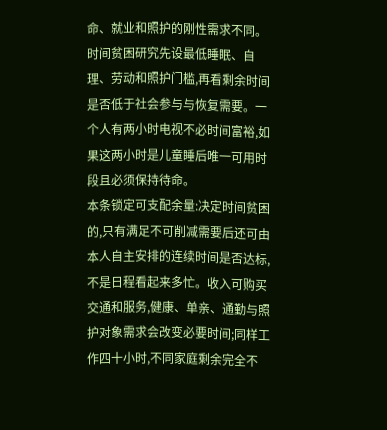命、就业和照护的刚性需求不同。时间贫困研究先设最低睡眠、自理、劳动和照护门槛,再看剩余时间是否低于社会参与与恢复需要。一个人有两小时电视不必时间富裕,如果这两小时是儿童睡后唯一可用时段且必须保持待命。
本条锁定可支配余量:决定时间贫困的,只有满足不可削减需要后还可由本人自主安排的连续时间是否达标,不是日程看起来多忙。收入可购买交通和服务,健康、单亲、通勤与照护对象需求会改变必要时间;同样工作四十小时,不同家庭剩余完全不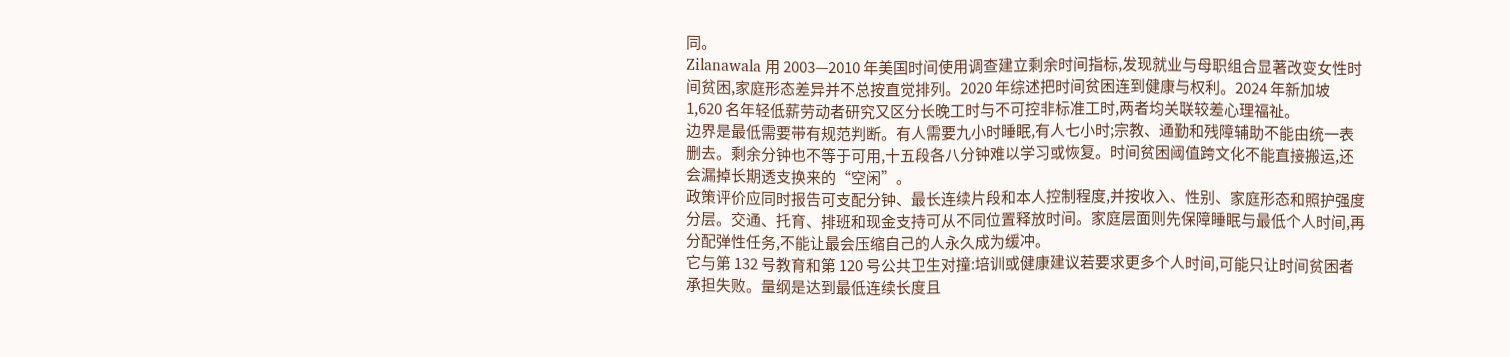同。
Zilanawala 用 2003—2010 年美国时间使用调查建立剩余时间指标,发现就业与母职组合显著改变女性时间贫困,家庭形态差异并不总按直觉排列。2020 年综述把时间贫困连到健康与权利。2024 年新加坡 1,620 名年轻低薪劳动者研究又区分长晚工时与不可控非标准工时,两者均关联较差心理福祉。
边界是最低需要带有规范判断。有人需要九小时睡眠,有人七小时;宗教、通勤和残障辅助不能由统一表删去。剩余分钟也不等于可用,十五段各八分钟难以学习或恢复。时间贫困阈值跨文化不能直接搬运,还会漏掉长期透支换来的“空闲”。
政策评价应同时报告可支配分钟、最长连续片段和本人控制程度,并按收入、性别、家庭形态和照护强度分层。交通、托育、排班和现金支持可从不同位置释放时间。家庭层面则先保障睡眠与最低个人时间,再分配弹性任务,不能让最会压缩自己的人永久成为缓冲。
它与第 132 号教育和第 120 号公共卫生对撞:培训或健康建议若要求更多个人时间,可能只让时间贫困者承担失败。量纲是达到最低连续长度且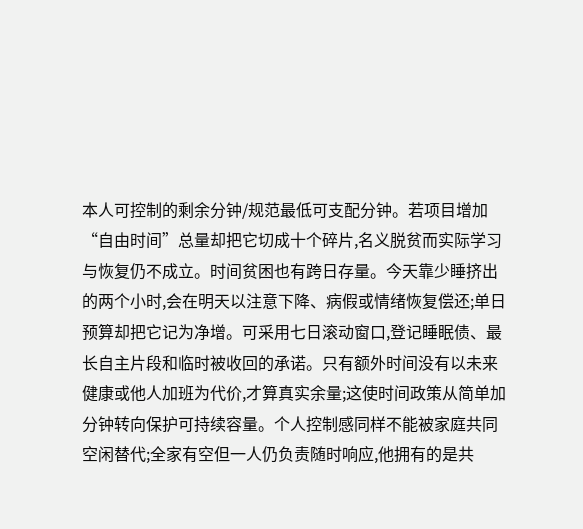本人可控制的剩余分钟/规范最低可支配分钟。若项目增加“自由时间”总量却把它切成十个碎片,名义脱贫而实际学习与恢复仍不成立。时间贫困也有跨日存量。今天靠少睡挤出的两个小时,会在明天以注意下降、病假或情绪恢复偿还;单日预算却把它记为净增。可采用七日滚动窗口,登记睡眠债、最长自主片段和临时被收回的承诺。只有额外时间没有以未来健康或他人加班为代价,才算真实余量;这使时间政策从简单加分钟转向保护可持续容量。个人控制感同样不能被家庭共同空闲替代;全家有空但一人仍负责随时响应,他拥有的是共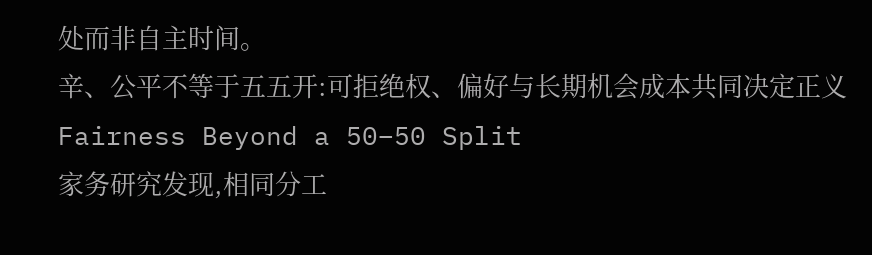处而非自主时间。
辛、公平不等于五五开:可拒绝权、偏好与长期机会成本共同决定正义Fairness Beyond a 50–50 Split
家务研究发现,相同分工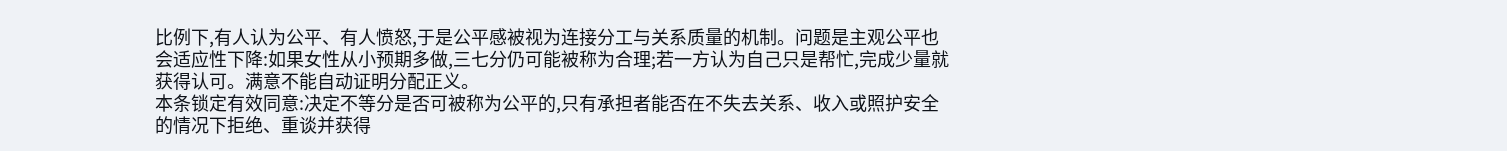比例下,有人认为公平、有人愤怒,于是公平感被视为连接分工与关系质量的机制。问题是主观公平也会适应性下降:如果女性从小预期多做,三七分仍可能被称为合理;若一方认为自己只是帮忙,完成少量就获得认可。满意不能自动证明分配正义。
本条锁定有效同意:决定不等分是否可被称为公平的,只有承担者能否在不失去关系、收入或照护安全的情况下拒绝、重谈并获得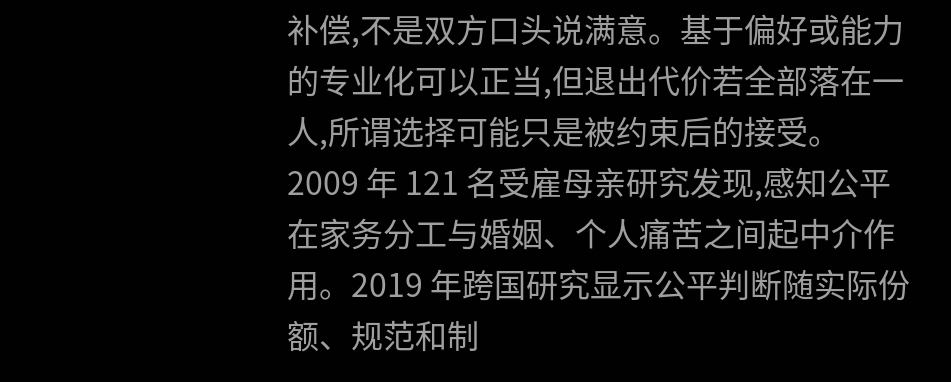补偿,不是双方口头说满意。基于偏好或能力的专业化可以正当,但退出代价若全部落在一人,所谓选择可能只是被约束后的接受。
2009 年 121 名受雇母亲研究发现,感知公平在家务分工与婚姻、个人痛苦之间起中介作用。2019 年跨国研究显示公平判断随实际份额、规范和制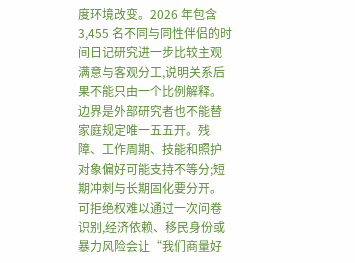度环境改变。2026 年包含 3,455 名不同与同性伴侣的时间日记研究进一步比较主观满意与客观分工,说明关系后果不能只由一个比例解释。
边界是外部研究者也不能替家庭规定唯一五五开。残障、工作周期、技能和照护对象偏好可能支持不等分;短期冲刺与长期固化要分开。可拒绝权难以通过一次问卷识别,经济依赖、移民身份或暴力风险会让“我们商量好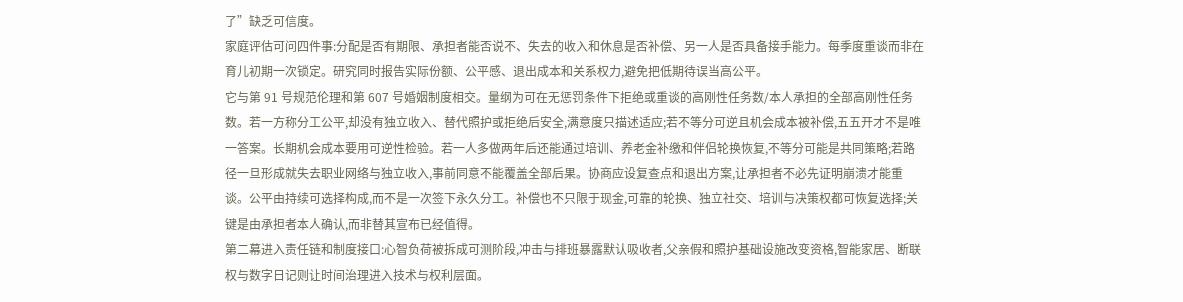了”缺乏可信度。
家庭评估可问四件事:分配是否有期限、承担者能否说不、失去的收入和休息是否补偿、另一人是否具备接手能力。每季度重谈而非在育儿初期一次锁定。研究同时报告实际份额、公平感、退出成本和关系权力,避免把低期待误当高公平。
它与第 91 号规范伦理和第 607 号婚姻制度相交。量纲为可在无惩罚条件下拒绝或重谈的高刚性任务数/本人承担的全部高刚性任务数。若一方称分工公平,却没有独立收入、替代照护或拒绝后安全,满意度只描述适应;若不等分可逆且机会成本被补偿,五五开才不是唯一答案。长期机会成本要用可逆性检验。若一人多做两年后还能通过培训、养老金补缴和伴侣轮换恢复,不等分可能是共同策略;若路径一旦形成就失去职业网络与独立收入,事前同意不能覆盖全部后果。协商应设复查点和退出方案,让承担者不必先证明崩溃才能重谈。公平由持续可选择构成,而不是一次签下永久分工。补偿也不只限于现金,可靠的轮换、独立社交、培训与决策权都可恢复选择;关键是由承担者本人确认,而非替其宣布已经值得。
第二幕进入责任链和制度接口:心智负荷被拆成可测阶段,冲击与排班暴露默认吸收者,父亲假和照护基础设施改变资格,智能家居、断联权与数字日记则让时间治理进入技术与权利层面。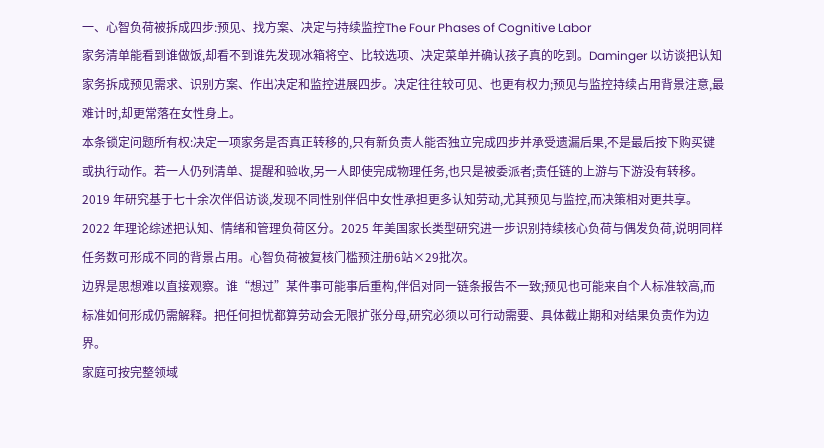一、心智负荷被拆成四步:预见、找方案、决定与持续监控The Four Phases of Cognitive Labor
家务清单能看到谁做饭,却看不到谁先发现冰箱将空、比较选项、决定菜单并确认孩子真的吃到。Daminger 以访谈把认知家务拆成预见需求、识别方案、作出决定和监控进展四步。决定往往较可见、也更有权力;预见与监控持续占用背景注意,最难计时,却更常落在女性身上。
本条锁定问题所有权:决定一项家务是否真正转移的,只有新负责人能否独立完成四步并承受遗漏后果,不是最后按下购买键或执行动作。若一人仍列清单、提醒和验收,另一人即使完成物理任务,也只是被委派者;责任链的上游与下游没有转移。
2019 年研究基于七十余次伴侣访谈,发现不同性别伴侣中女性承担更多认知劳动,尤其预见与监控,而决策相对更共享。2022 年理论综述把认知、情绪和管理负荷区分。2025 年美国家长类型研究进一步识别持续核心负荷与偶发负荷,说明同样任务数可形成不同的背景占用。心智负荷被复核门槛预注册6站×29批次。
边界是思想难以直接观察。谁“想过”某件事可能事后重构,伴侣对同一链条报告不一致;预见也可能来自个人标准较高,而标准如何形成仍需解释。把任何担忧都算劳动会无限扩张分母,研究必须以可行动需要、具体截止期和对结果负责作为边界。
家庭可按完整领域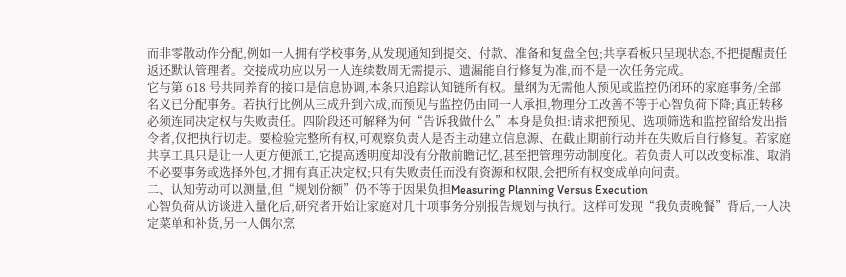而非零散动作分配,例如一人拥有学校事务,从发现通知到提交、付款、准备和复盘全包;共享看板只呈现状态,不把提醒责任返还默认管理者。交接成功应以另一人连续数周无需提示、遗漏能自行修复为准,而不是一次任务完成。
它与第 618 号共同养育的接口是信息协调,本条只追踪认知链所有权。量纲为无需他人预见或监控仍闭环的家庭事务/全部名义已分配事务。若执行比例从三成升到六成,而预见与监控仍由同一人承担,物理分工改善不等于心智负荷下降;真正转移必须连同决定权与失败责任。四阶段还可解释为何“告诉我做什么”本身是负担:请求把预见、选项筛选和监控留给发出指令者,仅把执行切走。要检验完整所有权,可观察负责人是否主动建立信息源、在截止期前行动并在失败后自行修复。若家庭共享工具只是让一人更方便派工,它提高透明度却没有分散前瞻记忆,甚至把管理劳动制度化。若负责人可以改变标准、取消不必要事务或选择外包,才拥有真正决定权;只有失败责任而没有资源和权限,会把所有权变成单向问责。
二、认知劳动可以测量,但“规划份额”仍不等于因果负担Measuring Planning Versus Execution
心智负荷从访谈进入量化后,研究者开始让家庭对几十项事务分别报告规划与执行。这样可发现“我负责晚餐”背后,一人决定菜单和补货,另一人偶尔烹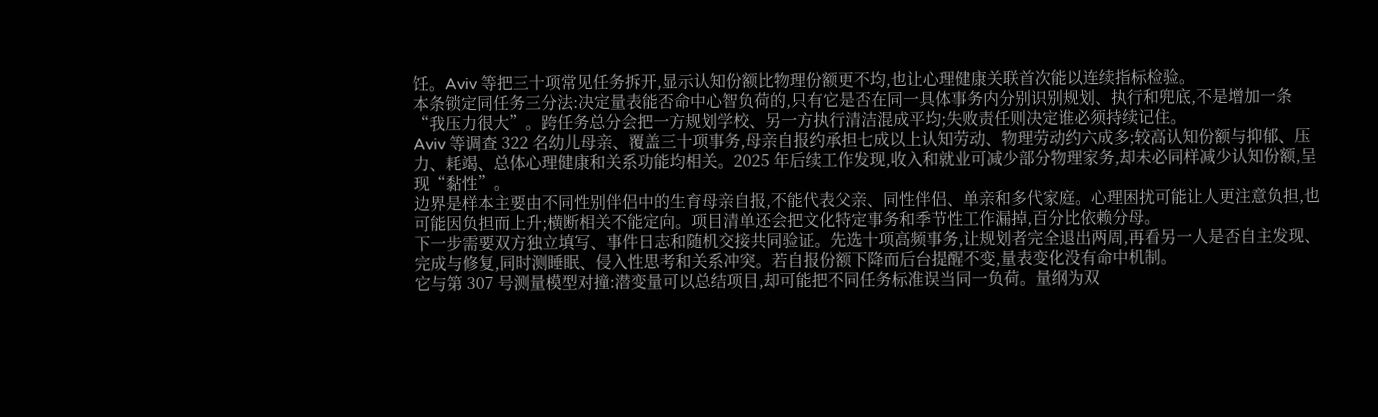饪。Aviv 等把三十项常见任务拆开,显示认知份额比物理份额更不均,也让心理健康关联首次能以连续指标检验。
本条锁定同任务三分法:决定量表能否命中心智负荷的,只有它是否在同一具体事务内分别识别规划、执行和兜底,不是增加一条“我压力很大”。跨任务总分会把一方规划学校、另一方执行清洁混成平均;失败责任则决定谁必须持续记住。
Aviv 等调查 322 名幼儿母亲、覆盖三十项事务,母亲自报约承担七成以上认知劳动、物理劳动约六成多;较高认知份额与抑郁、压力、耗竭、总体心理健康和关系功能均相关。2025 年后续工作发现,收入和就业可减少部分物理家务,却未必同样减少认知份额,呈现“黏性”。
边界是样本主要由不同性别伴侣中的生育母亲自报,不能代表父亲、同性伴侣、单亲和多代家庭。心理困扰可能让人更注意负担,也可能因负担而上升;横断相关不能定向。项目清单还会把文化特定事务和季节性工作漏掉,百分比依赖分母。
下一步需要双方独立填写、事件日志和随机交接共同验证。先选十项高频事务,让规划者完全退出两周,再看另一人是否自主发现、完成与修复,同时测睡眠、侵入性思考和关系冲突。若自报份额下降而后台提醒不变,量表变化没有命中机制。
它与第 307 号测量模型对撞:潜变量可以总结项目,却可能把不同任务标准误当同一负荷。量纲为双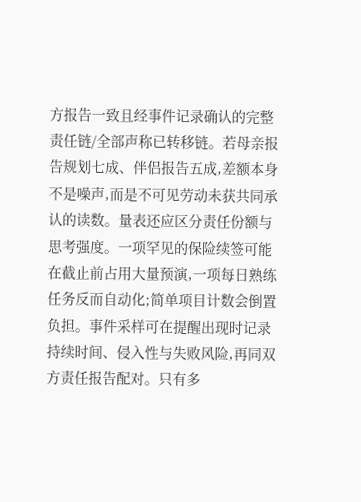方报告一致且经事件记录确认的完整责任链/全部声称已转移链。若母亲报告规划七成、伴侣报告五成,差额本身不是噪声,而是不可见劳动未获共同承认的读数。量表还应区分责任份额与思考强度。一项罕见的保险续签可能在截止前占用大量预演,一项每日熟练任务反而自动化;简单项目计数会倒置负担。事件采样可在提醒出现时记录持续时间、侵入性与失败风险,再同双方责任报告配对。只有多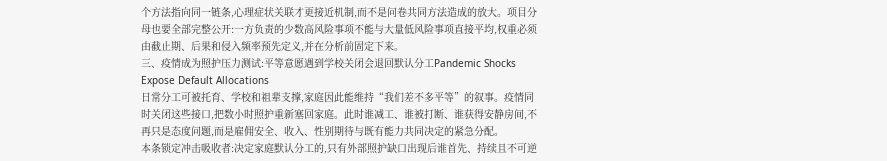个方法指向同一链条,心理症状关联才更接近机制,而不是问卷共同方法造成的放大。项目分母也要全部完整公开:一方负责的少数高风险事项不能与大量低风险事项直接平均,权重必须由截止期、后果和侵入频率预先定义,并在分析前固定下来。
三、疫情成为照护压力测试:平等意愿遇到学校关闭会退回默认分工Pandemic Shocks Expose Default Allocations
日常分工可被托育、学校和祖辈支撑,家庭因此能维持“我们差不多平等”的叙事。疫情同时关闭这些接口,把数小时照护重新塞回家庭。此时谁减工、谁被打断、谁获得安静房间,不再只是态度问题,而是雇佣安全、收入、性别期待与既有能力共同决定的紧急分配。
本条锁定冲击吸收者:决定家庭默认分工的,只有外部照护缺口出现后谁首先、持续且不可逆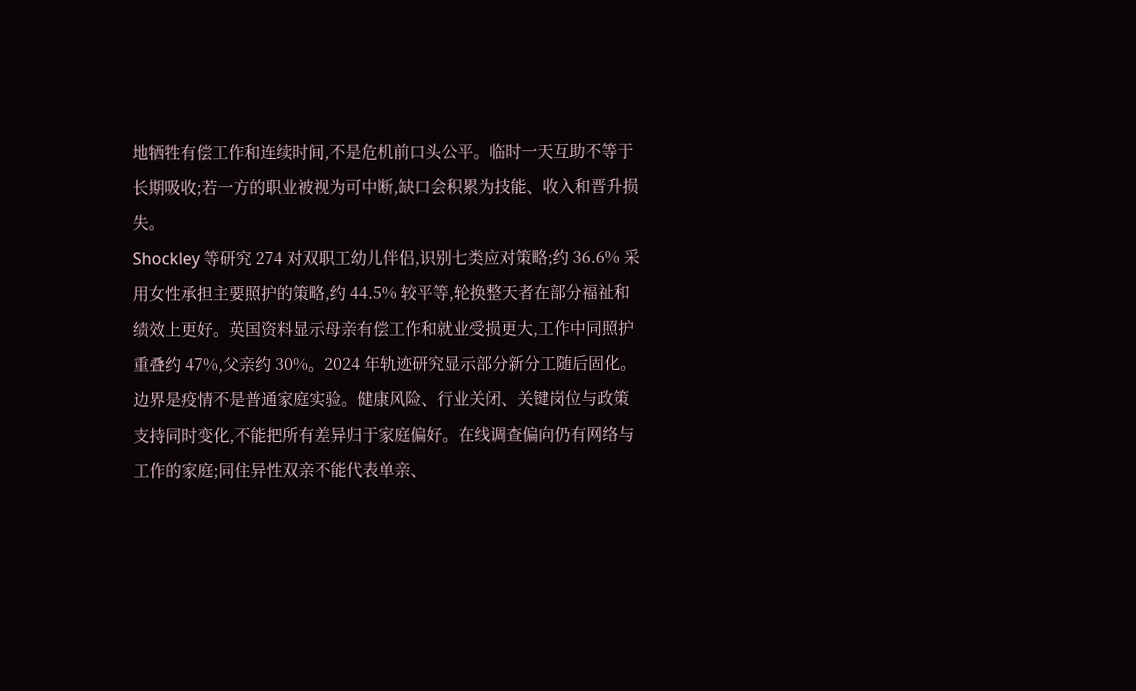地牺牲有偿工作和连续时间,不是危机前口头公平。临时一天互助不等于长期吸收;若一方的职业被视为可中断,缺口会积累为技能、收入和晋升损失。
Shockley 等研究 274 对双职工幼儿伴侣,识别七类应对策略;约 36.6% 采用女性承担主要照护的策略,约 44.5% 较平等,轮换整天者在部分福祉和绩效上更好。英国资料显示母亲有偿工作和就业受损更大,工作中同照护重叠约 47%,父亲约 30%。2024 年轨迹研究显示部分新分工随后固化。
边界是疫情不是普通家庭实验。健康风险、行业关闭、关键岗位与政策支持同时变化,不能把所有差异归于家庭偏好。在线调查偏向仍有网络与工作的家庭;同住异性双亲不能代表单亲、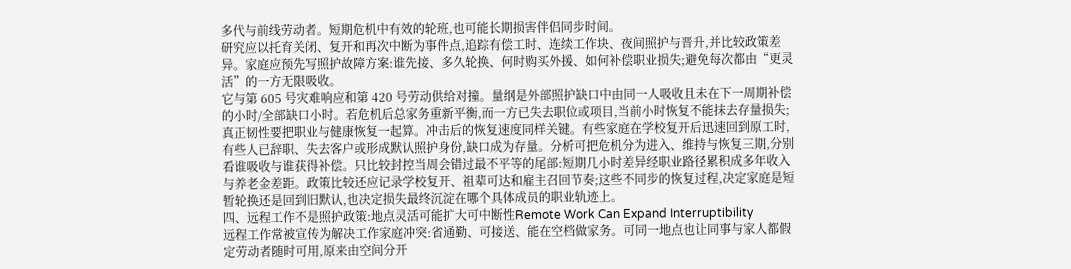多代与前线劳动者。短期危机中有效的轮班,也可能长期损害伴侣同步时间。
研究应以托育关闭、复开和再次中断为事件点,追踪有偿工时、连续工作块、夜间照护与晋升,并比较政策差异。家庭应预先写照护故障方案:谁先接、多久轮换、何时购买外援、如何补偿职业损失;避免每次都由“更灵活”的一方无限吸收。
它与第 605 号灾难响应和第 420 号劳动供给对撞。量纲是外部照护缺口中由同一人吸收且未在下一周期补偿的小时/全部缺口小时。若危机后总家务重新平衡,而一方已失去职位或项目,当前小时恢复不能抹去存量损失;真正韧性要把职业与健康恢复一起算。冲击后的恢复速度同样关键。有些家庭在学校复开后迅速回到原工时,有些人已辞职、失去客户或形成默认照护身份,缺口成为存量。分析可把危机分为进入、维持与恢复三期,分别看谁吸收与谁获得补偿。只比较封控当周会错过最不平等的尾部:短期几小时差异经职业路径累积成多年收入与养老金差距。政策比较还应记录学校复开、祖辈可达和雇主召回节奏;这些不同步的恢复过程,决定家庭是短暂轮换还是回到旧默认,也决定损失最终沉淀在哪个具体成员的职业轨迹上。
四、远程工作不是照护政策:地点灵活可能扩大可中断性Remote Work Can Expand Interruptibility
远程工作常被宣传为解决工作家庭冲突:省通勤、可接送、能在空档做家务。可同一地点也让同事与家人都假定劳动者随时可用,原来由空间分开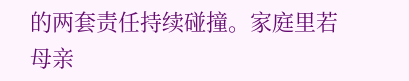的两套责任持续碰撞。家庭里若母亲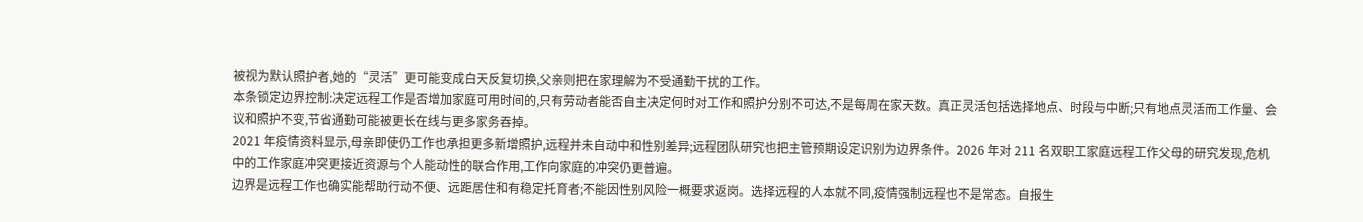被视为默认照护者,她的“灵活”更可能变成白天反复切换,父亲则把在家理解为不受通勤干扰的工作。
本条锁定边界控制:决定远程工作是否增加家庭可用时间的,只有劳动者能否自主决定何时对工作和照护分别不可达,不是每周在家天数。真正灵活包括选择地点、时段与中断;只有地点灵活而工作量、会议和照护不变,节省通勤可能被更长在线与更多家务吞掉。
2021 年疫情资料显示,母亲即使仍工作也承担更多新增照护,远程并未自动中和性别差异;远程团队研究也把主管预期设定识别为边界条件。2026 年对 211 名双职工家庭远程工作父母的研究发现,危机中的工作家庭冲突更接近资源与个人能动性的联合作用,工作向家庭的冲突仍更普遍。
边界是远程工作也确实能帮助行动不便、远距居住和有稳定托育者;不能因性别风险一概要求返岗。选择远程的人本就不同,疫情强制远程也不是常态。自报生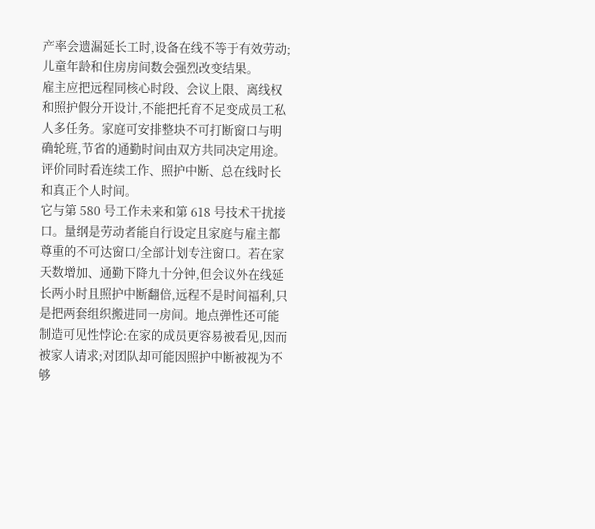产率会遗漏延长工时,设备在线不等于有效劳动;儿童年龄和住房房间数会强烈改变结果。
雇主应把远程同核心时段、会议上限、离线权和照护假分开设计,不能把托育不足变成员工私人多任务。家庭可安排整块不可打断窗口与明确轮班,节省的通勤时间由双方共同决定用途。评价同时看连续工作、照护中断、总在线时长和真正个人时间。
它与第 580 号工作未来和第 618 号技术干扰接口。量纲是劳动者能自行设定且家庭与雇主都尊重的不可达窗口/全部计划专注窗口。若在家天数增加、通勤下降九十分钟,但会议外在线延长两小时且照护中断翻倍,远程不是时间福利,只是把两套组织搬进同一房间。地点弹性还可能制造可见性悖论:在家的成员更容易被看见,因而被家人请求;对团队却可能因照护中断被视为不够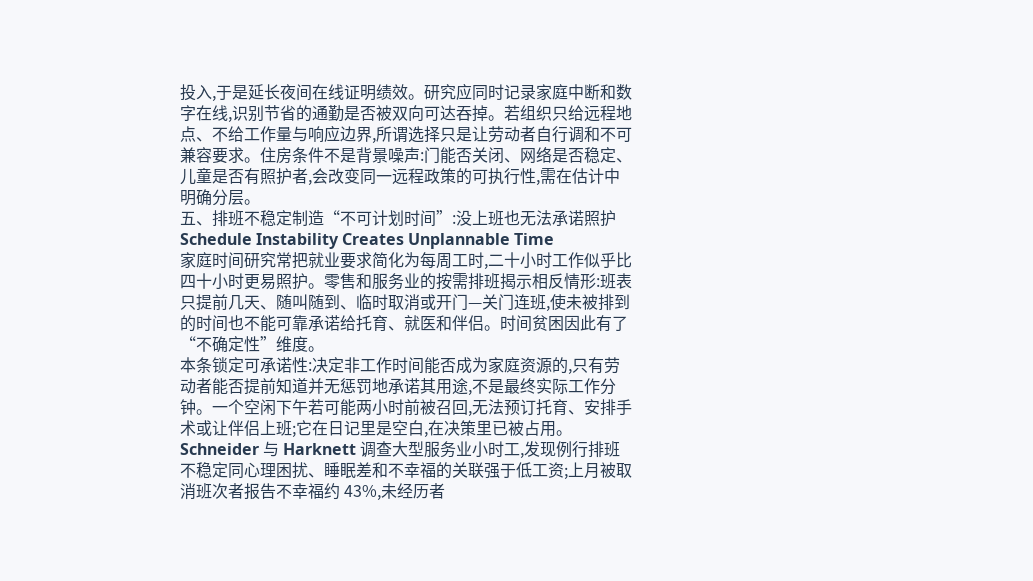投入,于是延长夜间在线证明绩效。研究应同时记录家庭中断和数字在线,识别节省的通勤是否被双向可达吞掉。若组织只给远程地点、不给工作量与响应边界,所谓选择只是让劳动者自行调和不可兼容要求。住房条件不是背景噪声:门能否关闭、网络是否稳定、儿童是否有照护者,会改变同一远程政策的可执行性,需在估计中明确分层。
五、排班不稳定制造“不可计划时间”:没上班也无法承诺照护Schedule Instability Creates Unplannable Time
家庭时间研究常把就业要求简化为每周工时,二十小时工作似乎比四十小时更易照护。零售和服务业的按需排班揭示相反情形:班表只提前几天、随叫随到、临时取消或开门—关门连班,使未被排到的时间也不能可靠承诺给托育、就医和伴侣。时间贫困因此有了“不确定性”维度。
本条锁定可承诺性:决定非工作时间能否成为家庭资源的,只有劳动者能否提前知道并无惩罚地承诺其用途,不是最终实际工作分钟。一个空闲下午若可能两小时前被召回,无法预订托育、安排手术或让伴侣上班;它在日记里是空白,在决策里已被占用。
Schneider 与 Harknett 调查大型服务业小时工,发现例行排班不稳定同心理困扰、睡眠差和不幸福的关联强于低工资;上月被取消班次者报告不幸福约 43%,未经历者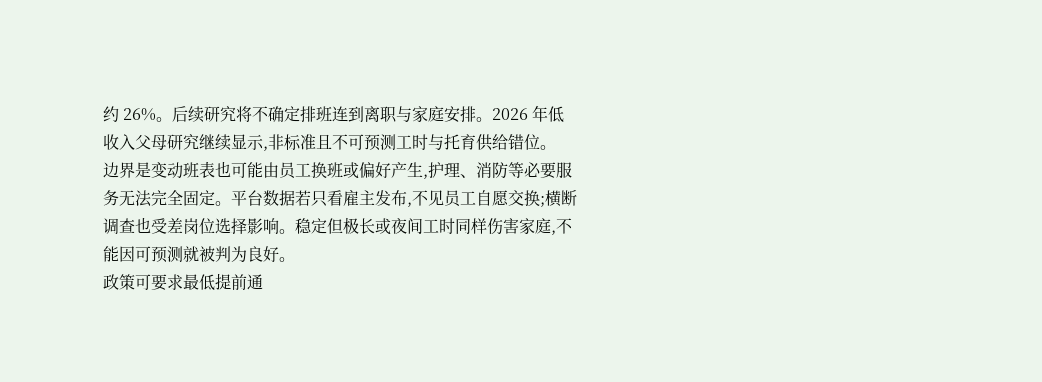约 26%。后续研究将不确定排班连到离职与家庭安排。2026 年低收入父母研究继续显示,非标准且不可预测工时与托育供给错位。
边界是变动班表也可能由员工换班或偏好产生,护理、消防等必要服务无法完全固定。平台数据若只看雇主发布,不见员工自愿交换;横断调查也受差岗位选择影响。稳定但极长或夜间工时同样伤害家庭,不能因可预测就被判为良好。
政策可要求最低提前通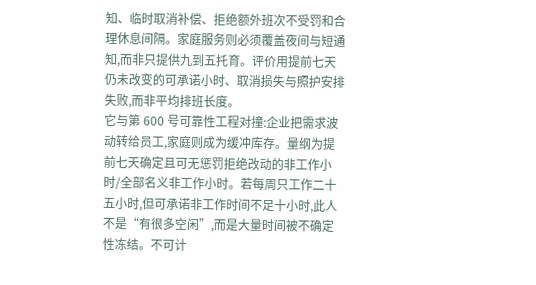知、临时取消补偿、拒绝额外班次不受罚和合理休息间隔。家庭服务则必须覆盖夜间与短通知,而非只提供九到五托育。评价用提前七天仍未改变的可承诺小时、取消损失与照护安排失败,而非平均排班长度。
它与第 600 号可靠性工程对撞:企业把需求波动转给员工,家庭则成为缓冲库存。量纲为提前七天确定且可无惩罚拒绝改动的非工作小时/全部名义非工作小时。若每周只工作二十五小时,但可承诺非工作时间不足十小时,此人不是“有很多空闲”,而是大量时间被不确定性冻结。不可计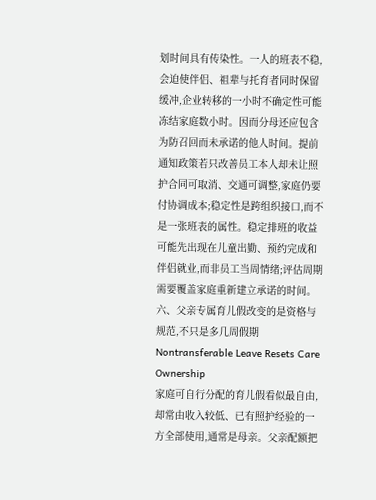划时间具有传染性。一人的班表不稳,会迫使伴侣、祖辈与托育者同时保留缓冲,企业转移的一小时不确定性可能冻结家庭数小时。因而分母还应包含为防召回而未承诺的他人时间。提前通知政策若只改善员工本人却未让照护合同可取消、交通可调整,家庭仍要付协调成本;稳定性是跨组织接口,而不是一张班表的属性。稳定排班的收益可能先出现在儿童出勤、预约完成和伴侣就业,而非员工当周情绪;评估周期需要覆盖家庭重新建立承诺的时间。
六、父亲专属育儿假改变的是资格与规范,不只是多几周假期Nontransferable Leave Resets Care Ownership
家庭可自行分配的育儿假看似最自由,却常由收入较低、已有照护经验的一方全部使用,通常是母亲。父亲配额把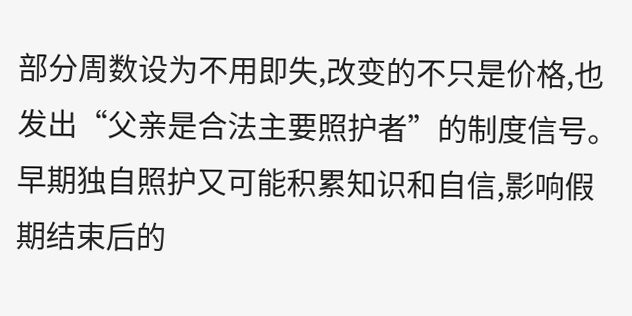部分周数设为不用即失,改变的不只是价格,也发出“父亲是合法主要照护者”的制度信号。早期独自照护又可能积累知识和自信,影响假期结束后的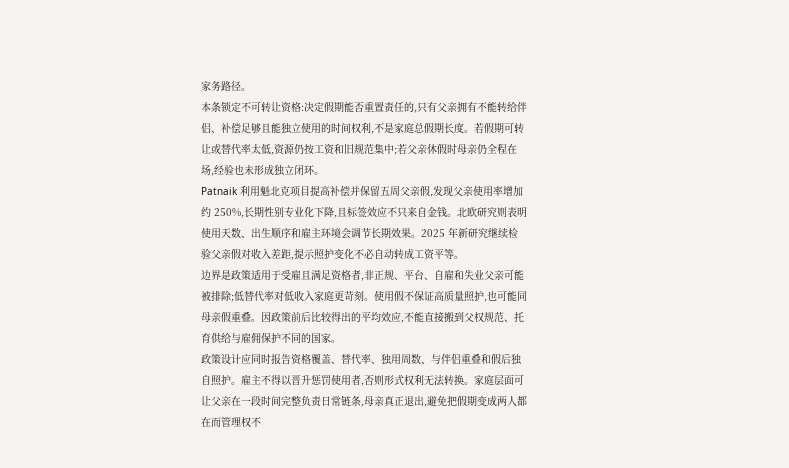家务路径。
本条锁定不可转让资格:决定假期能否重置责任的,只有父亲拥有不能转给伴侣、补偿足够且能独立使用的时间权利,不是家庭总假期长度。若假期可转让或替代率太低,资源仍按工资和旧规范集中;若父亲休假时母亲仍全程在场,经验也未形成独立闭环。
Patnaik 利用魁北克项目提高补偿并保留五周父亲假,发现父亲使用率增加约 250%,长期性别专业化下降,且标签效应不只来自金钱。北欧研究则表明使用天数、出生顺序和雇主环境会调节长期效果。2025 年新研究继续检验父亲假对收入差距,提示照护变化不必自动转成工资平等。
边界是政策适用于受雇且满足资格者,非正规、平台、自雇和失业父亲可能被排除;低替代率对低收入家庭更苛刻。使用假不保证高质量照护,也可能同母亲假重叠。因政策前后比较得出的平均效应,不能直接搬到父权规范、托育供给与雇佣保护不同的国家。
政策设计应同时报告资格覆盖、替代率、独用周数、与伴侣重叠和假后独自照护。雇主不得以晋升惩罚使用者,否则形式权利无法转换。家庭层面可让父亲在一段时间完整负责日常链条,母亲真正退出,避免把假期变成两人都在而管理权不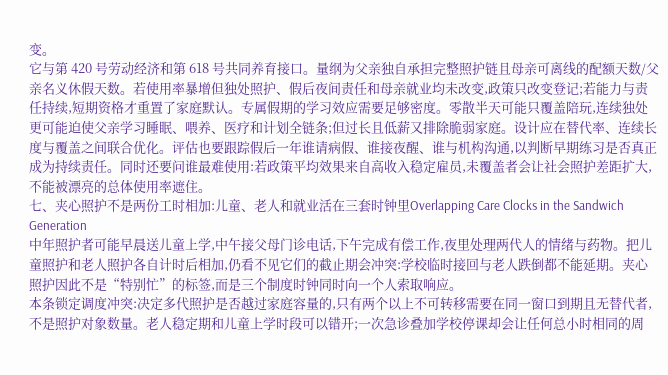变。
它与第 420 号劳动经济和第 618 号共同养育接口。量纲为父亲独自承担完整照护链且母亲可离线的配额天数/父亲名义休假天数。若使用率暴增但独处照护、假后夜间责任和母亲就业均未改变,政策只改变登记;若能力与责任持续,短期资格才重置了家庭默认。专属假期的学习效应需要足够密度。零散半天可能只覆盖陪玩,连续独处更可能迫使父亲学习睡眠、喂养、医疗和计划全链条;但过长且低薪又排除脆弱家庭。设计应在替代率、连续长度与覆盖之间联合优化。评估也要跟踪假后一年谁请病假、谁接夜醒、谁与机构沟通,以判断早期练习是否真正成为持续责任。同时还要问谁最难使用:若政策平均效果来自高收入稳定雇员,未覆盖者会让社会照护差距扩大,不能被漂亮的总体使用率遮住。
七、夹心照护不是两份工时相加:儿童、老人和就业活在三套时钟里Overlapping Care Clocks in the Sandwich Generation
中年照护者可能早晨送儿童上学,中午接父母门诊电话,下午完成有偿工作,夜里处理两代人的情绪与药物。把儿童照护和老人照护各自计时后相加,仍看不见它们的截止期会冲突:学校临时接回与老人跌倒都不能延期。夹心照护因此不是“特别忙”的标签,而是三个制度时钟同时向一个人索取响应。
本条锁定调度冲突:决定多代照护是否越过家庭容量的,只有两个以上不可转移需要在同一窗口到期且无替代者,不是照护对象数量。老人稳定期和儿童上学时段可以错开;一次急诊叠加学校停课却会让任何总小时相同的周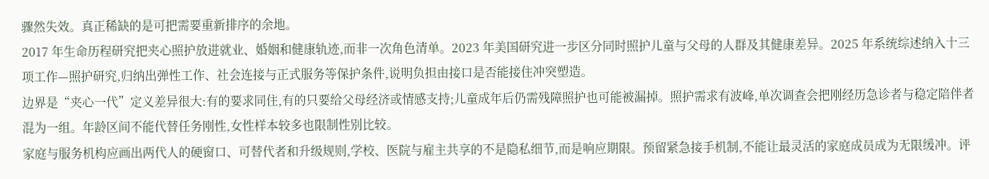骤然失效。真正稀缺的是可把需要重新排序的余地。
2017 年生命历程研究把夹心照护放进就业、婚姻和健康轨迹,而非一次角色清单。2023 年美国研究进一步区分同时照护儿童与父母的人群及其健康差异。2025 年系统综述纳入十三项工作—照护研究,归纳出弹性工作、社会连接与正式服务等保护条件,说明负担由接口是否能接住冲突塑造。
边界是“夹心一代”定义差异很大:有的要求同住,有的只要给父母经济或情感支持;儿童成年后仍需残障照护也可能被漏掉。照护需求有波峰,单次调查会把刚经历急诊者与稳定陪伴者混为一组。年龄区间不能代替任务刚性,女性样本较多也限制性别比较。
家庭与服务机构应画出两代人的硬窗口、可替代者和升级规则,学校、医院与雇主共享的不是隐私细节,而是响应期限。预留紧急接手机制,不能让最灵活的家庭成员成为无限缓冲。评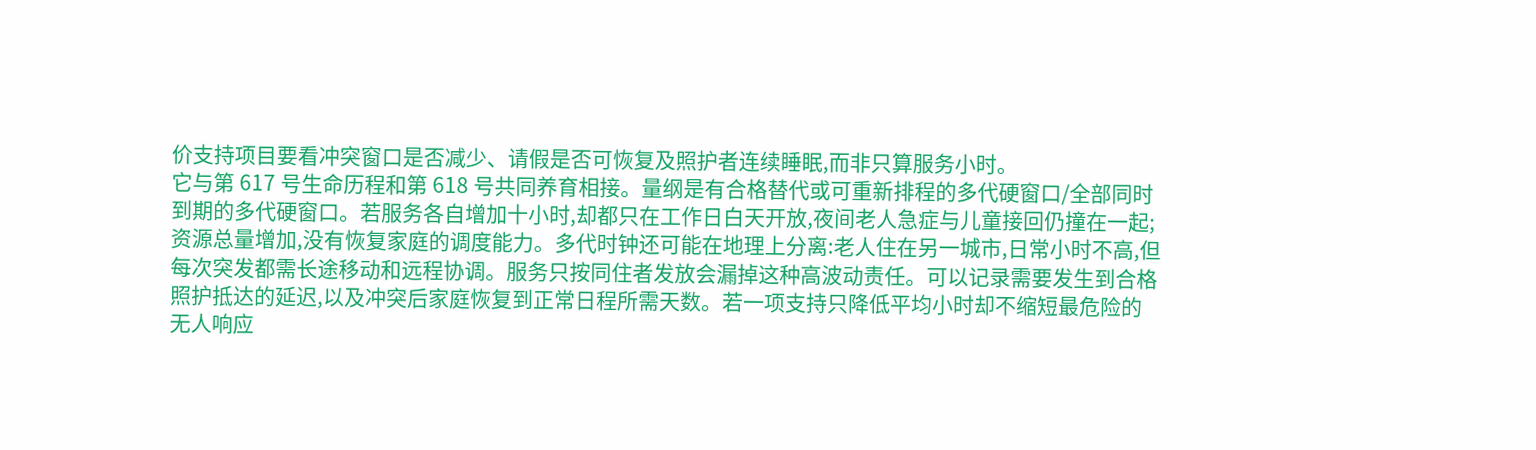价支持项目要看冲突窗口是否减少、请假是否可恢复及照护者连续睡眠,而非只算服务小时。
它与第 617 号生命历程和第 618 号共同养育相接。量纲是有合格替代或可重新排程的多代硬窗口/全部同时到期的多代硬窗口。若服务各自增加十小时,却都只在工作日白天开放,夜间老人急症与儿童接回仍撞在一起;资源总量增加,没有恢复家庭的调度能力。多代时钟还可能在地理上分离:老人住在另一城市,日常小时不高,但每次突发都需长途移动和远程协调。服务只按同住者发放会漏掉这种高波动责任。可以记录需要发生到合格照护抵达的延迟,以及冲突后家庭恢复到正常日程所需天数。若一项支持只降低平均小时却不缩短最危险的无人响应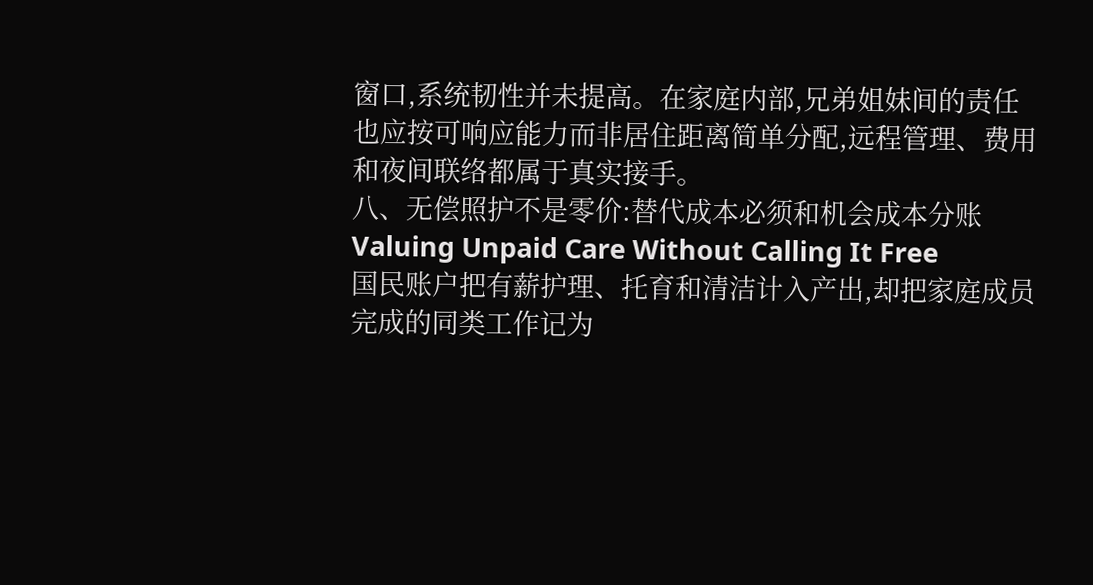窗口,系统韧性并未提高。在家庭内部,兄弟姐妹间的责任也应按可响应能力而非居住距离简单分配,远程管理、费用和夜间联络都属于真实接手。
八、无偿照护不是零价:替代成本必须和机会成本分账Valuing Unpaid Care Without Calling It Free
国民账户把有薪护理、托育和清洁计入产出,却把家庭成员完成的同类工作记为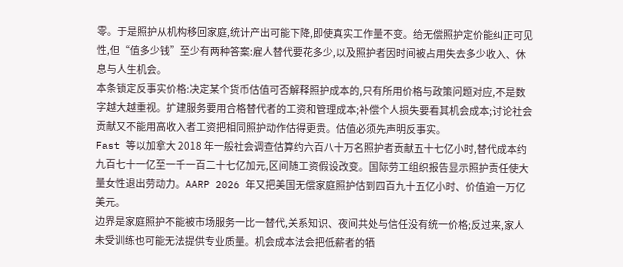零。于是照护从机构移回家庭,统计产出可能下降,即使真实工作量不变。给无偿照护定价能纠正可见性,但“值多少钱”至少有两种答案:雇人替代要花多少,以及照护者因时间被占用失去多少收入、休息与人生机会。
本条锁定反事实价格:决定某个货币估值可否解释照护成本的,只有所用价格与政策问题对应,不是数字越大越重视。扩建服务要用合格替代者的工资和管理成本;补偿个人损失要看其机会成本;讨论社会贡献又不能用高收入者工资把相同照护动作估得更贵。估值必须先声明反事实。
Fast 等以加拿大 2018 年一般社会调查估算约六百八十万名照护者贡献五十七亿小时,替代成本约九百七十一亿至一千一百二十七亿加元,区间随工资假设改变。国际劳工组织报告显示照护责任使大量女性退出劳动力。AARP 2026 年又把美国无偿家庭照护估到四百九十五亿小时、价值逾一万亿美元。
边界是家庭照护不能被市场服务一比一替代,关系知识、夜间共处与信任没有统一价格;反过来,家人未受训练也可能无法提供专业质量。机会成本法会把低薪者的牺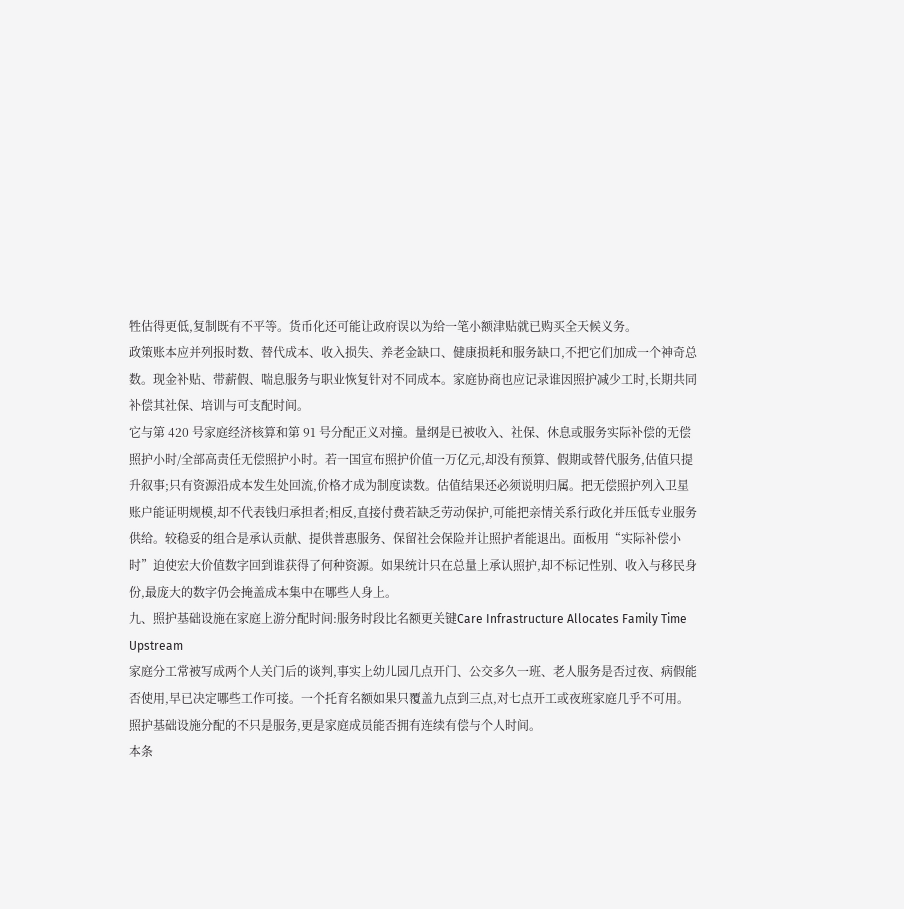牲估得更低,复制既有不平等。货币化还可能让政府误以为给一笔小额津贴就已购买全天候义务。
政策账本应并列报时数、替代成本、收入损失、养老金缺口、健康损耗和服务缺口,不把它们加成一个神奇总数。现金补贴、带薪假、喘息服务与职业恢复针对不同成本。家庭协商也应记录谁因照护减少工时,长期共同补偿其社保、培训与可支配时间。
它与第 420 号家庭经济核算和第 91 号分配正义对撞。量纲是已被收入、社保、休息或服务实际补偿的无偿照护小时/全部高责任无偿照护小时。若一国宣布照护价值一万亿元,却没有预算、假期或替代服务,估值只提升叙事;只有资源沿成本发生处回流,价格才成为制度读数。估值结果还必须说明归属。把无偿照护列入卫星账户能证明规模,却不代表钱归承担者;相反,直接付费若缺乏劳动保护,可能把亲情关系行政化并压低专业服务供给。较稳妥的组合是承认贡献、提供普惠服务、保留社会保险并让照护者能退出。面板用“实际补偿小时”迫使宏大价值数字回到谁获得了何种资源。如果统计只在总量上承认照护,却不标记性别、收入与移民身份,最庞大的数字仍会掩盖成本集中在哪些人身上。
九、照护基础设施在家庭上游分配时间:服务时段比名额更关键Care Infrastructure Allocates Family Time Upstream
家庭分工常被写成两个人关门后的谈判,事实上幼儿园几点开门、公交多久一班、老人服务是否过夜、病假能否使用,早已决定哪些工作可接。一个托育名额如果只覆盖九点到三点,对七点开工或夜班家庭几乎不可用。照护基础设施分配的不只是服务,更是家庭成员能否拥有连续有偿与个人时间。
本条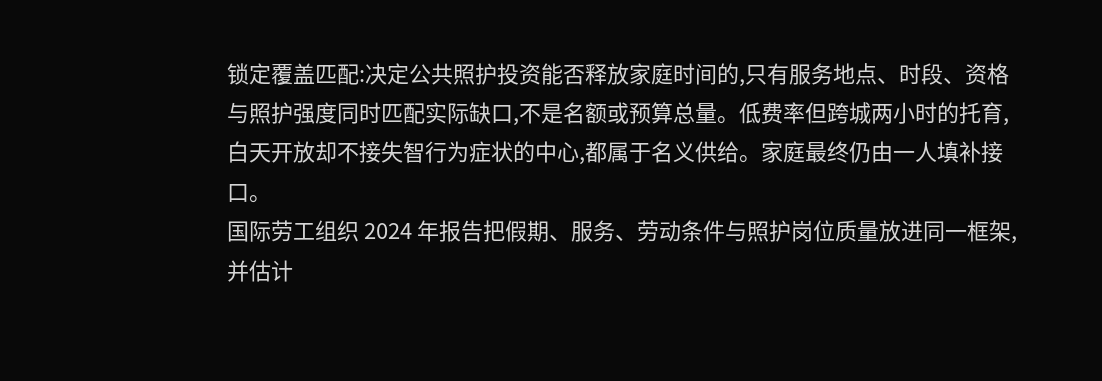锁定覆盖匹配:决定公共照护投资能否释放家庭时间的,只有服务地点、时段、资格与照护强度同时匹配实际缺口,不是名额或预算总量。低费率但跨城两小时的托育,白天开放却不接失智行为症状的中心,都属于名义供给。家庭最终仍由一人填补接口。
国际劳工组织 2024 年报告把假期、服务、劳动条件与照护岗位质量放进同一框架,并估计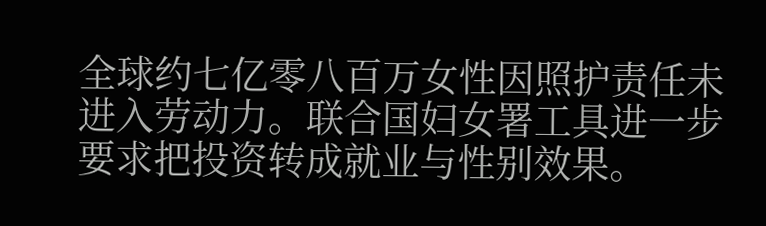全球约七亿零八百万女性因照护责任未进入劳动力。联合国妇女署工具进一步要求把投资转成就业与性别效果。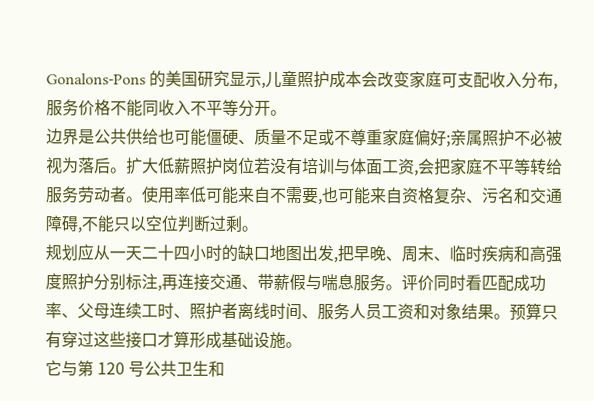Gonalons-Pons 的美国研究显示,儿童照护成本会改变家庭可支配收入分布,服务价格不能同收入不平等分开。
边界是公共供给也可能僵硬、质量不足或不尊重家庭偏好;亲属照护不必被视为落后。扩大低薪照护岗位若没有培训与体面工资,会把家庭不平等转给服务劳动者。使用率低可能来自不需要,也可能来自资格复杂、污名和交通障碍,不能只以空位判断过剩。
规划应从一天二十四小时的缺口地图出发,把早晚、周末、临时疾病和高强度照护分别标注,再连接交通、带薪假与喘息服务。评价同时看匹配成功率、父母连续工时、照护者离线时间、服务人员工资和对象结果。预算只有穿过这些接口才算形成基础设施。
它与第 120 号公共卫生和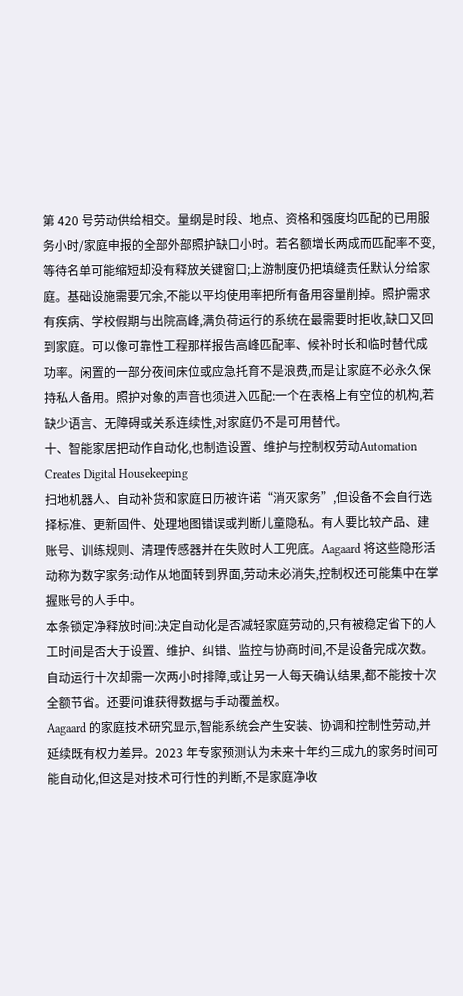第 420 号劳动供给相交。量纲是时段、地点、资格和强度均匹配的已用服务小时/家庭申报的全部外部照护缺口小时。若名额增长两成而匹配率不变,等待名单可能缩短却没有释放关键窗口;上游制度仍把填缝责任默认分给家庭。基础设施需要冗余,不能以平均使用率把所有备用容量削掉。照护需求有疾病、学校假期与出院高峰,满负荷运行的系统在最需要时拒收,缺口又回到家庭。可以像可靠性工程那样报告高峰匹配率、候补时长和临时替代成功率。闲置的一部分夜间床位或应急托育不是浪费,而是让家庭不必永久保持私人备用。照护对象的声音也须进入匹配:一个在表格上有空位的机构,若缺少语言、无障碍或关系连续性,对家庭仍不是可用替代。
十、智能家居把动作自动化,也制造设置、维护与控制权劳动Automation Creates Digital Housekeeping
扫地机器人、自动补货和家庭日历被许诺“消灭家务”,但设备不会自行选择标准、更新固件、处理地图错误或判断儿童隐私。有人要比较产品、建账号、训练规则、清理传感器并在失败时人工兜底。Aagaard 将这些隐形活动称为数字家务:动作从地面转到界面,劳动未必消失,控制权还可能集中在掌握账号的人手中。
本条锁定净释放时间:决定自动化是否减轻家庭劳动的,只有被稳定省下的人工时间是否大于设置、维护、纠错、监控与协商时间,不是设备完成次数。自动运行十次却需一次两小时排障,或让另一人每天确认结果,都不能按十次全额节省。还要问谁获得数据与手动覆盖权。
Aagaard 的家庭技术研究显示,智能系统会产生安装、协调和控制性劳动,并延续既有权力差异。2023 年专家预测认为未来十年约三成九的家务时间可能自动化,但这是对技术可行性的判断,不是家庭净收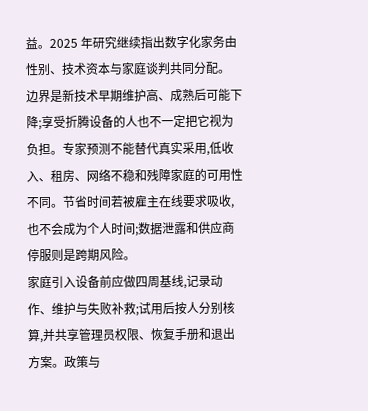益。2025 年研究继续指出数字化家务由性别、技术资本与家庭谈判共同分配。
边界是新技术早期维护高、成熟后可能下降;享受折腾设备的人也不一定把它视为负担。专家预测不能替代真实采用,低收入、租房、网络不稳和残障家庭的可用性不同。节省时间若被雇主在线要求吸收,也不会成为个人时间;数据泄露和供应商停服则是跨期风险。
家庭引入设备前应做四周基线,记录动作、维护与失败补救;试用后按人分别核算,并共享管理员权限、恢复手册和退出方案。政策与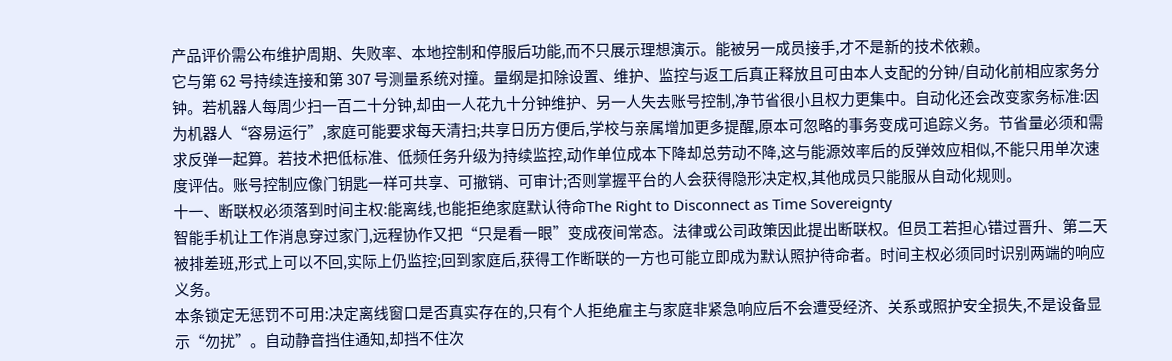产品评价需公布维护周期、失败率、本地控制和停服后功能,而不只展示理想演示。能被另一成员接手,才不是新的技术依赖。
它与第 62 号持续连接和第 307 号测量系统对撞。量纲是扣除设置、维护、监控与返工后真正释放且可由本人支配的分钟/自动化前相应家务分钟。若机器人每周少扫一百二十分钟,却由一人花九十分钟维护、另一人失去账号控制,净节省很小且权力更集中。自动化还会改变家务标准:因为机器人“容易运行”,家庭可能要求每天清扫;共享日历方便后,学校与亲属增加更多提醒,原本可忽略的事务变成可追踪义务。节省量必须和需求反弹一起算。若技术把低标准、低频任务升级为持续监控,动作单位成本下降却总劳动不降,这与能源效率后的反弹效应相似,不能只用单次速度评估。账号控制应像门钥匙一样可共享、可撤销、可审计;否则掌握平台的人会获得隐形决定权,其他成员只能服从自动化规则。
十一、断联权必须落到时间主权:能离线,也能拒绝家庭默认待命The Right to Disconnect as Time Sovereignty
智能手机让工作消息穿过家门,远程协作又把“只是看一眼”变成夜间常态。法律或公司政策因此提出断联权。但员工若担心错过晋升、第二天被排差班,形式上可以不回,实际上仍监控;回到家庭后,获得工作断联的一方也可能立即成为默认照护待命者。时间主权必须同时识别两端的响应义务。
本条锁定无惩罚不可用:决定离线窗口是否真实存在的,只有个人拒绝雇主与家庭非紧急响应后不会遭受经济、关系或照护安全损失,不是设备显示“勿扰”。自动静音挡住通知,却挡不住次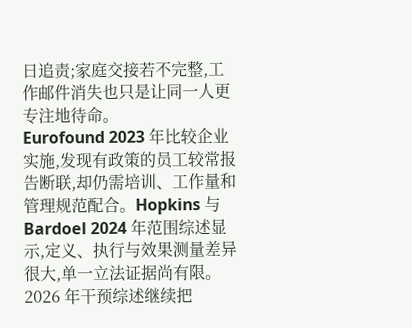日追责;家庭交接若不完整,工作邮件消失也只是让同一人更专注地待命。
Eurofound 2023 年比较企业实施,发现有政策的员工较常报告断联,却仍需培训、工作量和管理规范配合。Hopkins 与 Bardoel 2024 年范围综述显示,定义、执行与效果测量差异很大,单一立法证据尚有限。2026 年干预综述继续把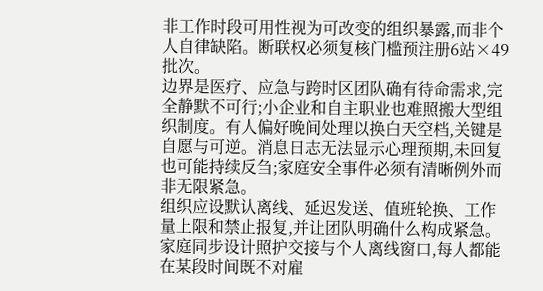非工作时段可用性视为可改变的组织暴露,而非个人自律缺陷。断联权必须复核门槛预注册6站×49批次。
边界是医疗、应急与跨时区团队确有待命需求,完全静默不可行;小企业和自主职业也难照搬大型组织制度。有人偏好晚间处理以换白天空档,关键是自愿与可逆。消息日志无法显示心理预期,未回复也可能持续反刍;家庭安全事件必须有清晰例外而非无限紧急。
组织应设默认离线、延迟发送、值班轮换、工作量上限和禁止报复,并让团队明确什么构成紧急。家庭同步设计照护交接与个人离线窗口,每人都能在某段时间既不对雇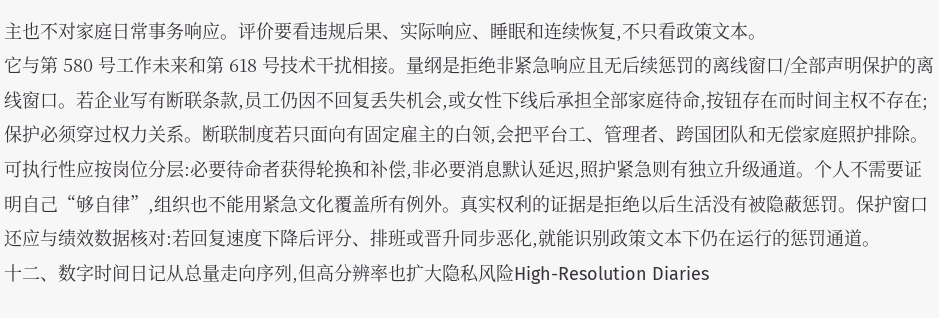主也不对家庭日常事务响应。评价要看违规后果、实际响应、睡眠和连续恢复,不只看政策文本。
它与第 580 号工作未来和第 618 号技术干扰相接。量纲是拒绝非紧急响应且无后续惩罚的离线窗口/全部声明保护的离线窗口。若企业写有断联条款,员工仍因不回复丢失机会,或女性下线后承担全部家庭待命,按钮存在而时间主权不存在;保护必须穿过权力关系。断联制度若只面向有固定雇主的白领,会把平台工、管理者、跨国团队和无偿家庭照护排除。可执行性应按岗位分层:必要待命者获得轮换和补偿,非必要消息默认延迟,照护紧急则有独立升级通道。个人不需要证明自己“够自律”,组织也不能用紧急文化覆盖所有例外。真实权利的证据是拒绝以后生活没有被隐蔽惩罚。保护窗口还应与绩效数据核对:若回复速度下降后评分、排班或晋升同步恶化,就能识别政策文本下仍在运行的惩罚通道。
十二、数字时间日记从总量走向序列,但高分辨率也扩大隐私风险High-Resolution Diaries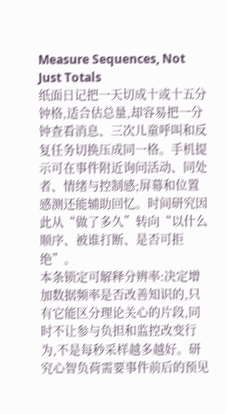Measure Sequences, Not Just Totals
纸面日记把一天切成十或十五分钟格,适合估总量,却容易把一分钟查看消息、三次儿童呼叫和反复任务切换压成同一格。手机提示可在事件附近询问活动、同处者、情绪与控制感;屏幕和位置感测还能辅助回忆。时间研究因此从“做了多久”转向“以什么顺序、被谁打断、是否可拒绝”。
本条锁定可解释分辨率:决定增加数据频率是否改善知识的,只有它能区分理论关心的片段,同时不让参与负担和监控改变行为,不是每秒采样越多越好。研究心智负荷需要事件前后的预见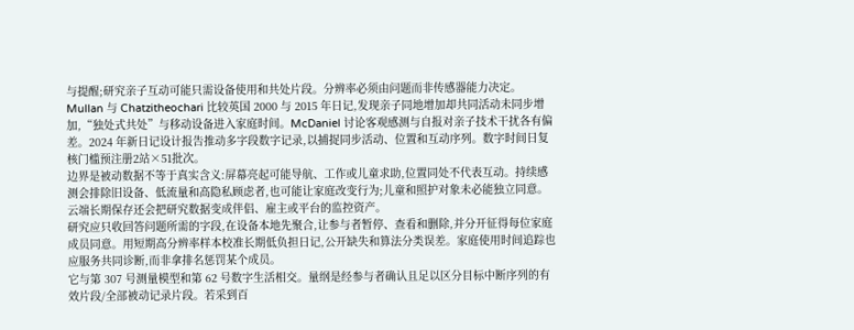与提醒;研究亲子互动可能只需设备使用和共处片段。分辨率必须由问题而非传感器能力决定。
Mullan 与 Chatzitheochari 比较英国 2000 与 2015 年日记,发现亲子同地增加却共同活动未同步增加,“独处式共处”与移动设备进入家庭时间。McDaniel 讨论客观感测与自报对亲子技术干扰各有偏差。2024 年新日记设计报告推动多字段数字记录,以捕捉同步活动、位置和互动序列。数字时间日复核门槛预注册2站×51批次。
边界是被动数据不等于真实含义:屏幕亮起可能导航、工作或儿童求助,位置同处不代表互动。持续感测会排除旧设备、低流量和高隐私顾虑者,也可能让家庭改变行为;儿童和照护对象未必能独立同意。云端长期保存还会把研究数据变成伴侣、雇主或平台的监控资产。
研究应只收回答问题所需的字段,在设备本地先聚合,让参与者暂停、查看和删除,并分开征得每位家庭成员同意。用短期高分辨率样本校准长期低负担日记,公开缺失和算法分类误差。家庭使用时间追踪也应服务共同诊断,而非拿排名惩罚某个成员。
它与第 307 号测量模型和第 62 号数字生活相交。量纲是经参与者确认且足以区分目标中断序列的有效片段/全部被动记录片段。若采到百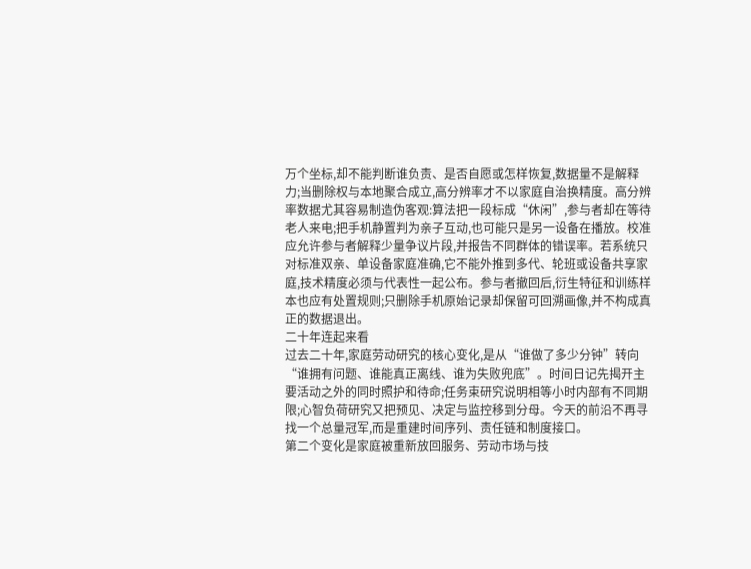万个坐标,却不能判断谁负责、是否自愿或怎样恢复,数据量不是解释力;当删除权与本地聚合成立,高分辨率才不以家庭自治换精度。高分辨率数据尤其容易制造伪客观:算法把一段标成“休闲”,参与者却在等待老人来电;把手机静置判为亲子互动,也可能只是另一设备在播放。校准应允许参与者解释少量争议片段,并报告不同群体的错误率。若系统只对标准双亲、单设备家庭准确,它不能外推到多代、轮班或设备共享家庭,技术精度必须与代表性一起公布。参与者撤回后,衍生特征和训练样本也应有处置规则;只删除手机原始记录却保留可回溯画像,并不构成真正的数据退出。
二十年连起来看
过去二十年,家庭劳动研究的核心变化,是从“谁做了多少分钟”转向“谁拥有问题、谁能真正离线、谁为失败兜底”。时间日记先揭开主要活动之外的同时照护和待命;任务束研究说明相等小时内部有不同期限;心智负荷研究又把预见、决定与监控移到分母。今天的前沿不再寻找一个总量冠军,而是重建时间序列、责任链和制度接口。
第二个变化是家庭被重新放回服务、劳动市场与技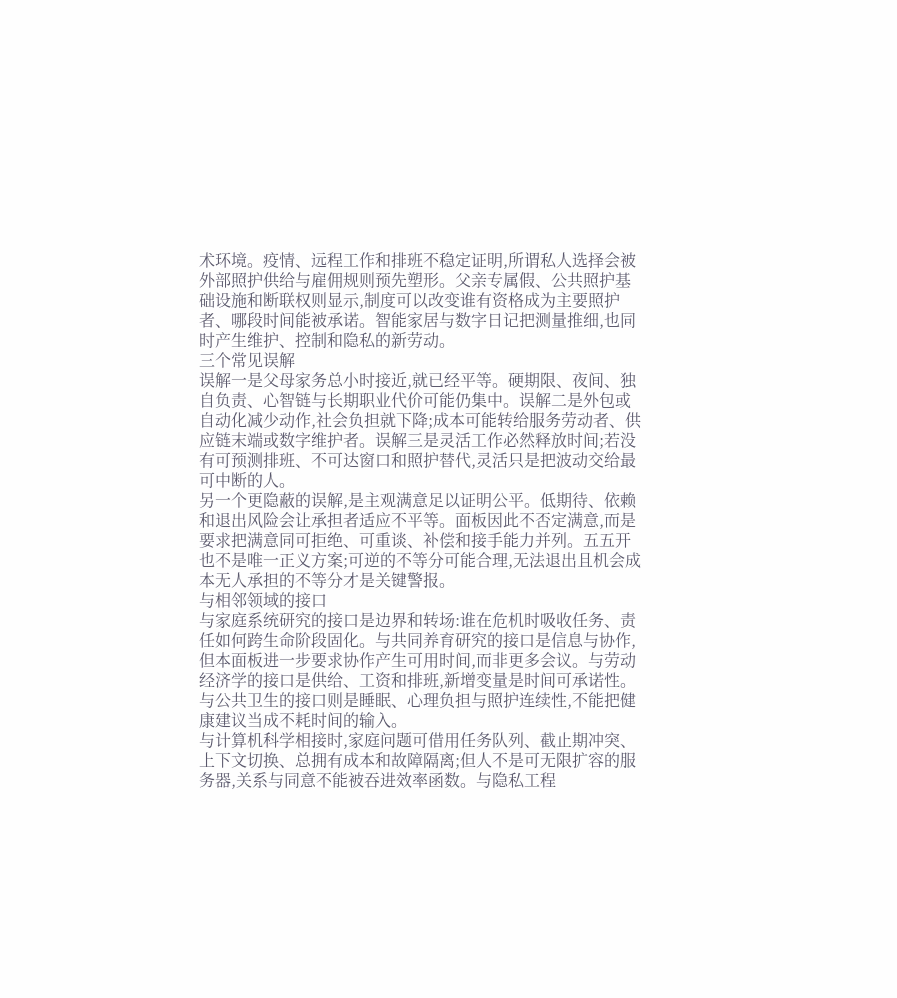术环境。疫情、远程工作和排班不稳定证明,所谓私人选择会被外部照护供给与雇佣规则预先塑形。父亲专属假、公共照护基础设施和断联权则显示,制度可以改变谁有资格成为主要照护者、哪段时间能被承诺。智能家居与数字日记把测量推细,也同时产生维护、控制和隐私的新劳动。
三个常见误解
误解一是父母家务总小时接近,就已经平等。硬期限、夜间、独自负责、心智链与长期职业代价可能仍集中。误解二是外包或自动化减少动作,社会负担就下降;成本可能转给服务劳动者、供应链末端或数字维护者。误解三是灵活工作必然释放时间;若没有可预测排班、不可达窗口和照护替代,灵活只是把波动交给最可中断的人。
另一个更隐蔽的误解,是主观满意足以证明公平。低期待、依赖和退出风险会让承担者适应不平等。面板因此不否定满意,而是要求把满意同可拒绝、可重谈、补偿和接手能力并列。五五开也不是唯一正义方案;可逆的不等分可能合理,无法退出且机会成本无人承担的不等分才是关键警报。
与相邻领域的接口
与家庭系统研究的接口是边界和转场:谁在危机时吸收任务、责任如何跨生命阶段固化。与共同养育研究的接口是信息与协作,但本面板进一步要求协作产生可用时间,而非更多会议。与劳动经济学的接口是供给、工资和排班,新增变量是时间可承诺性。与公共卫生的接口则是睡眠、心理负担与照护连续性,不能把健康建议当成不耗时间的输入。
与计算机科学相接时,家庭问题可借用任务队列、截止期冲突、上下文切换、总拥有成本和故障隔离;但人不是可无限扩容的服务器,关系与同意不能被吞进效率函数。与隐私工程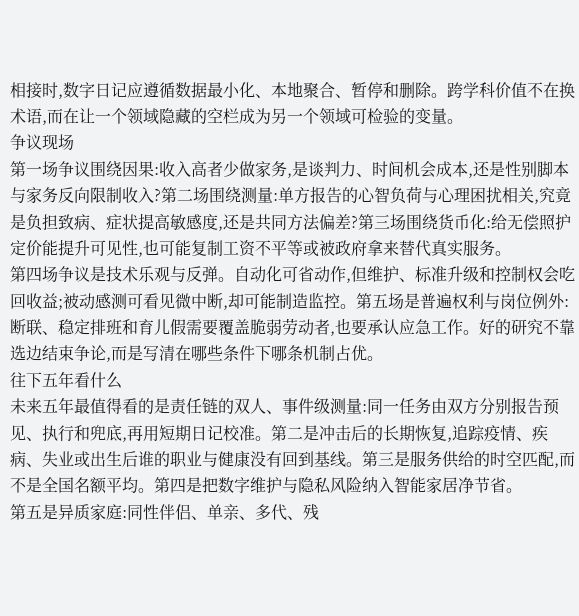相接时,数字日记应遵循数据最小化、本地聚合、暂停和删除。跨学科价值不在换术语,而在让一个领域隐藏的空栏成为另一个领域可检验的变量。
争议现场
第一场争议围绕因果:收入高者少做家务,是谈判力、时间机会成本,还是性别脚本与家务反向限制收入?第二场围绕测量:单方报告的心智负荷与心理困扰相关,究竟是负担致病、症状提高敏感度,还是共同方法偏差?第三场围绕货币化:给无偿照护定价能提升可见性,也可能复制工资不平等或被政府拿来替代真实服务。
第四场争议是技术乐观与反弹。自动化可省动作,但维护、标准升级和控制权会吃回收益;被动感测可看见微中断,却可能制造监控。第五场是普遍权利与岗位例外:断联、稳定排班和育儿假需要覆盖脆弱劳动者,也要承认应急工作。好的研究不靠选边结束争论,而是写清在哪些条件下哪条机制占优。
往下五年看什么
未来五年最值得看的是责任链的双人、事件级测量:同一任务由双方分别报告预见、执行和兜底,再用短期日记校准。第二是冲击后的长期恢复,追踪疫情、疾病、失业或出生后谁的职业与健康没有回到基线。第三是服务供给的时空匹配,而不是全国名额平均。第四是把数字维护与隐私风险纳入智能家居净节省。
第五是异质家庭:同性伴侣、单亲、多代、残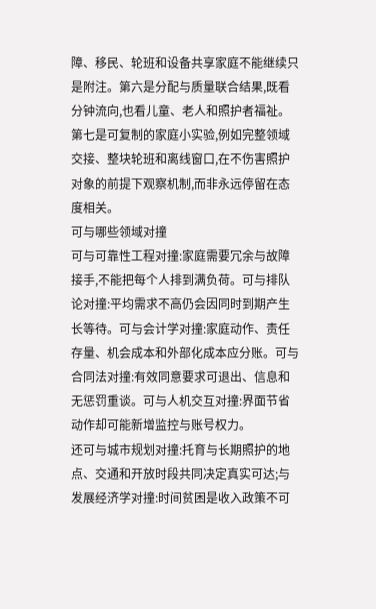障、移民、轮班和设备共享家庭不能继续只是附注。第六是分配与质量联合结果,既看分钟流向,也看儿童、老人和照护者福祉。第七是可复制的家庭小实验,例如完整领域交接、整块轮班和离线窗口,在不伤害照护对象的前提下观察机制,而非永远停留在态度相关。
可与哪些领域对撞
可与可靠性工程对撞:家庭需要冗余与故障接手,不能把每个人排到满负荷。可与排队论对撞:平均需求不高仍会因同时到期产生长等待。可与会计学对撞:家庭动作、责任存量、机会成本和外部化成本应分账。可与合同法对撞:有效同意要求可退出、信息和无惩罚重谈。可与人机交互对撞:界面节省动作却可能新增监控与账号权力。
还可与城市规划对撞:托育与长期照护的地点、交通和开放时段共同决定真实可达;与发展经济学对撞:时间贫困是收入政策不可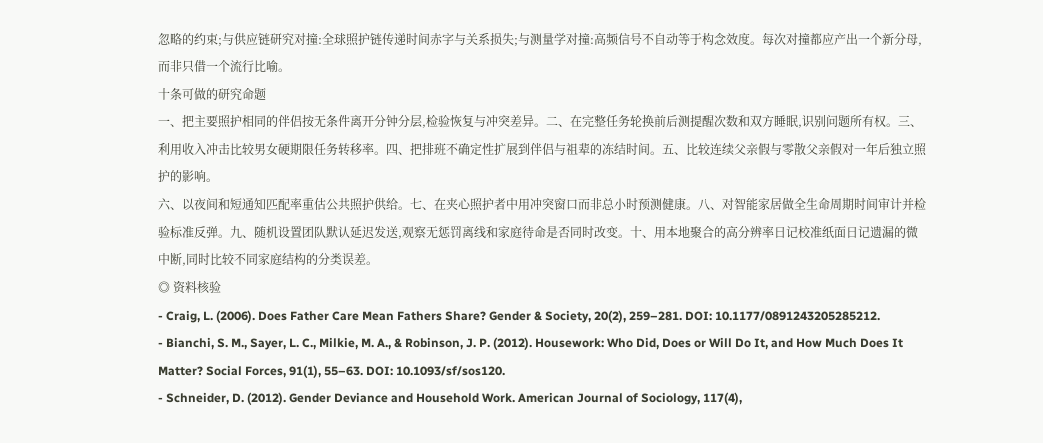忽略的约束;与供应链研究对撞:全球照护链传递时间赤字与关系损失;与测量学对撞:高频信号不自动等于构念效度。每次对撞都应产出一个新分母,而非只借一个流行比喻。
十条可做的研究命题
一、把主要照护相同的伴侣按无条件离开分钟分层,检验恢复与冲突差异。二、在完整任务轮换前后测提醒次数和双方睡眠,识别问题所有权。三、利用收入冲击比较男女硬期限任务转移率。四、把排班不确定性扩展到伴侣与祖辈的冻结时间。五、比较连续父亲假与零散父亲假对一年后独立照护的影响。
六、以夜间和短通知匹配率重估公共照护供给。七、在夹心照护者中用冲突窗口而非总小时预测健康。八、对智能家居做全生命周期时间审计并检验标准反弹。九、随机设置团队默认延迟发送,观察无惩罚离线和家庭待命是否同时改变。十、用本地聚合的高分辨率日记校准纸面日记遗漏的微中断,同时比较不同家庭结构的分类误差。
◎ 资料核验
- Craig, L. (2006). Does Father Care Mean Fathers Share? Gender & Society, 20(2), 259–281. DOI: 10.1177/0891243205285212.
- Bianchi, S. M., Sayer, L. C., Milkie, M. A., & Robinson, J. P. (2012). Housework: Who Did, Does or Will Do It, and How Much Does It Matter? Social Forces, 91(1), 55–63. DOI: 10.1093/sf/sos120.
- Schneider, D. (2012). Gender Deviance and Household Work. American Journal of Sociology, 117(4),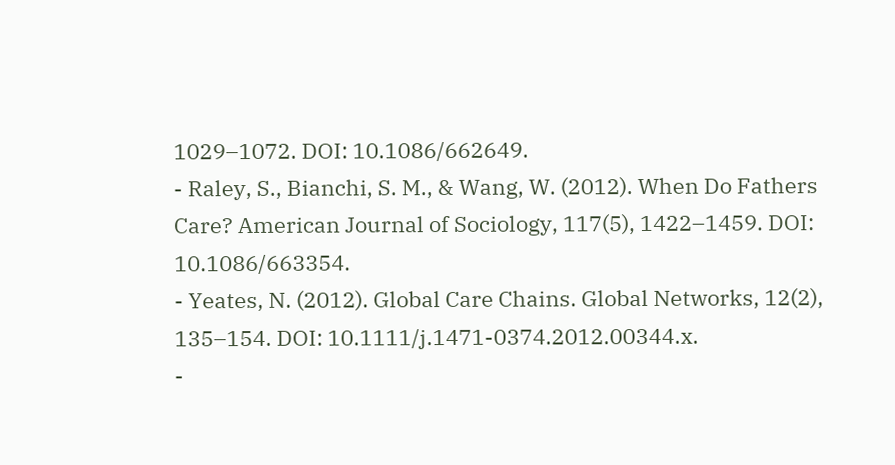1029–1072. DOI: 10.1086/662649.
- Raley, S., Bianchi, S. M., & Wang, W. (2012). When Do Fathers Care? American Journal of Sociology, 117(5), 1422–1459. DOI: 10.1086/663354.
- Yeates, N. (2012). Global Care Chains. Global Networks, 12(2), 135–154. DOI: 10.1111/j.1471-0374.2012.00344.x.
-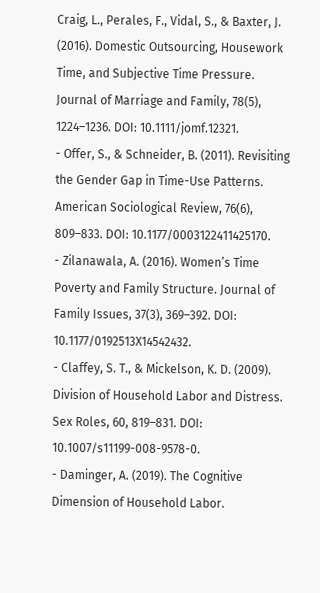Craig, L., Perales, F., Vidal, S., & Baxter, J. (2016). Domestic Outsourcing, Housework Time, and Subjective Time Pressure. Journal of Marriage and Family, 78(5), 1224–1236. DOI: 10.1111/jomf.12321.
- Offer, S., & Schneider, B. (2011). Revisiting the Gender Gap in Time-Use Patterns. American Sociological Review, 76(6), 809–833. DOI: 10.1177/0003122411425170.
- Zilanawala, A. (2016). Women’s Time Poverty and Family Structure. Journal of Family Issues, 37(3), 369–392. DOI: 10.1177/0192513X14542432.
- Claffey, S. T., & Mickelson, K. D. (2009). Division of Household Labor and Distress. Sex Roles, 60, 819–831. DOI: 10.1007/s11199-008-9578-0.
- Daminger, A. (2019). The Cognitive Dimension of Household Labor.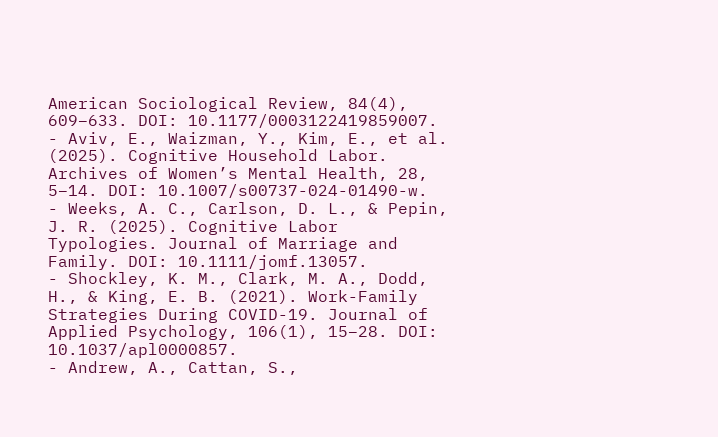American Sociological Review, 84(4), 609–633. DOI: 10.1177/0003122419859007.
- Aviv, E., Waizman, Y., Kim, E., et al. (2025). Cognitive Household Labor. Archives of Women’s Mental Health, 28, 5–14. DOI: 10.1007/s00737-024-01490-w.
- Weeks, A. C., Carlson, D. L., & Pepin, J. R. (2025). Cognitive Labor Typologies. Journal of Marriage and Family. DOI: 10.1111/jomf.13057.
- Shockley, K. M., Clark, M. A., Dodd, H., & King, E. B. (2021). Work-Family Strategies During COVID-19. Journal of Applied Psychology, 106(1), 15–28. DOI: 10.1037/apl0000857.
- Andrew, A., Cattan, S.,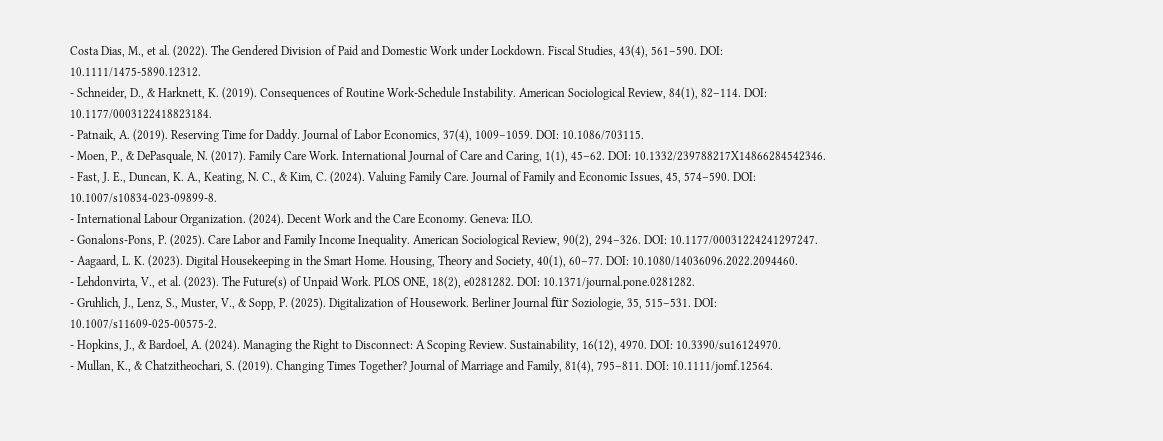Costa Dias, M., et al. (2022). The Gendered Division of Paid and Domestic Work under Lockdown. Fiscal Studies, 43(4), 561–590. DOI: 10.1111/1475-5890.12312.
- Schneider, D., & Harknett, K. (2019). Consequences of Routine Work-Schedule Instability. American Sociological Review, 84(1), 82–114. DOI: 10.1177/0003122418823184.
- Patnaik, A. (2019). Reserving Time for Daddy. Journal of Labor Economics, 37(4), 1009–1059. DOI: 10.1086/703115.
- Moen, P., & DePasquale, N. (2017). Family Care Work. International Journal of Care and Caring, 1(1), 45–62. DOI: 10.1332/239788217X14866284542346.
- Fast, J. E., Duncan, K. A., Keating, N. C., & Kim, C. (2024). Valuing Family Care. Journal of Family and Economic Issues, 45, 574–590. DOI: 10.1007/s10834-023-09899-8.
- International Labour Organization. (2024). Decent Work and the Care Economy. Geneva: ILO.
- Gonalons-Pons, P. (2025). Care Labor and Family Income Inequality. American Sociological Review, 90(2), 294–326. DOI: 10.1177/00031224241297247.
- Aagaard, L. K. (2023). Digital Housekeeping in the Smart Home. Housing, Theory and Society, 40(1), 60–77. DOI: 10.1080/14036096.2022.2094460.
- Lehdonvirta, V., et al. (2023). The Future(s) of Unpaid Work. PLOS ONE, 18(2), e0281282. DOI: 10.1371/journal.pone.0281282.
- Gruhlich, J., Lenz, S., Muster, V., & Sopp, P. (2025). Digitalization of Housework. Berliner Journal für Soziologie, 35, 515–531. DOI: 10.1007/s11609-025-00575-2.
- Hopkins, J., & Bardoel, A. (2024). Managing the Right to Disconnect: A Scoping Review. Sustainability, 16(12), 4970. DOI: 10.3390/su16124970.
- Mullan, K., & Chatzitheochari, S. (2019). Changing Times Together? Journal of Marriage and Family, 81(4), 795–811. DOI: 10.1111/jomf.12564.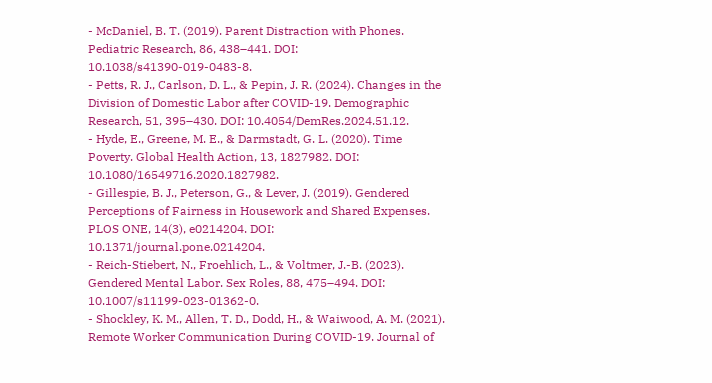- McDaniel, B. T. (2019). Parent Distraction with Phones. Pediatric Research, 86, 438–441. DOI: 10.1038/s41390-019-0483-8.
- Petts, R. J., Carlson, D. L., & Pepin, J. R. (2024). Changes in the Division of Domestic Labor after COVID-19. Demographic Research, 51, 395–430. DOI: 10.4054/DemRes.2024.51.12.
- Hyde, E., Greene, M. E., & Darmstadt, G. L. (2020). Time Poverty. Global Health Action, 13, 1827982. DOI: 10.1080/16549716.2020.1827982.
- Gillespie, B. J., Peterson, G., & Lever, J. (2019). Gendered Perceptions of Fairness in Housework and Shared Expenses. PLOS ONE, 14(3), e0214204. DOI: 10.1371/journal.pone.0214204.
- Reich-Stiebert, N., Froehlich, L., & Voltmer, J.-B. (2023). Gendered Mental Labor. Sex Roles, 88, 475–494. DOI: 10.1007/s11199-023-01362-0.
- Shockley, K. M., Allen, T. D., Dodd, H., & Waiwood, A. M. (2021). Remote Worker Communication During COVID-19. Journal of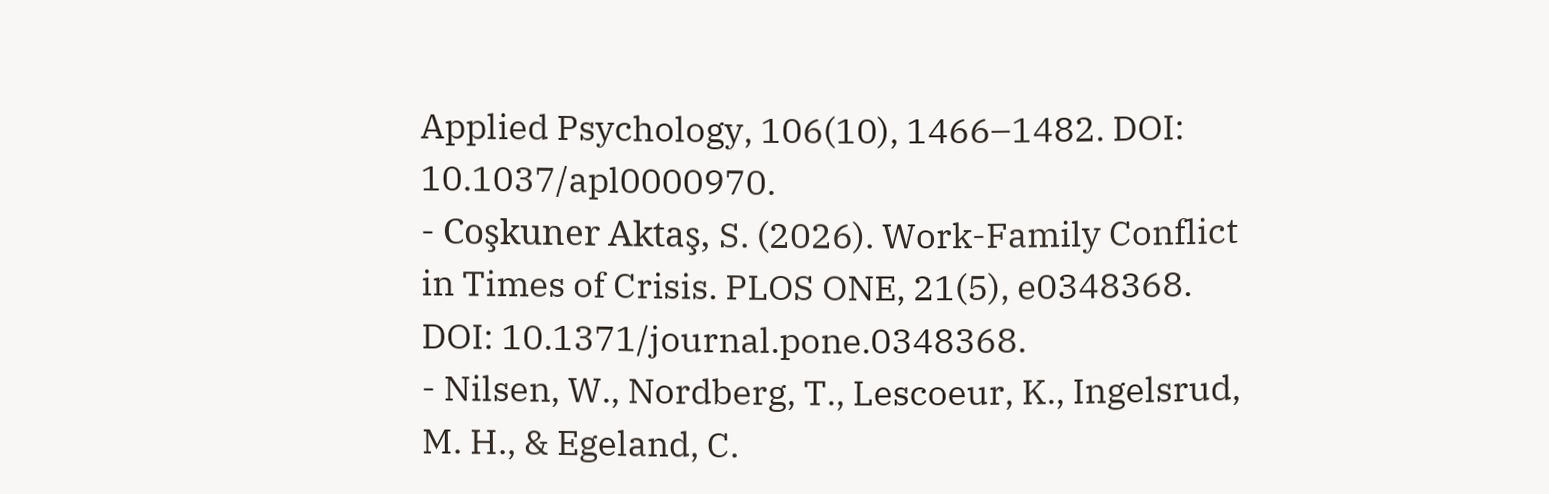Applied Psychology, 106(10), 1466–1482. DOI: 10.1037/apl0000970.
- Coşkuner Aktaş, S. (2026). Work-Family Conflict in Times of Crisis. PLOS ONE, 21(5), e0348368. DOI: 10.1371/journal.pone.0348368.
- Nilsen, W., Nordberg, T., Lescoeur, K., Ingelsrud, M. H., & Egeland, C.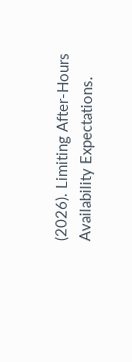(2026). Limiting After-Hours Availability Expectations.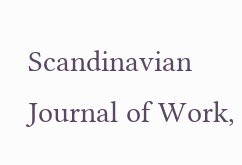Scandinavian Journal of Work,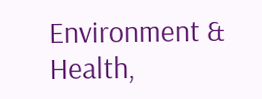Environment & Health,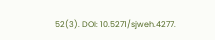52(3). DOI: 10.5271/sjweh.4277.